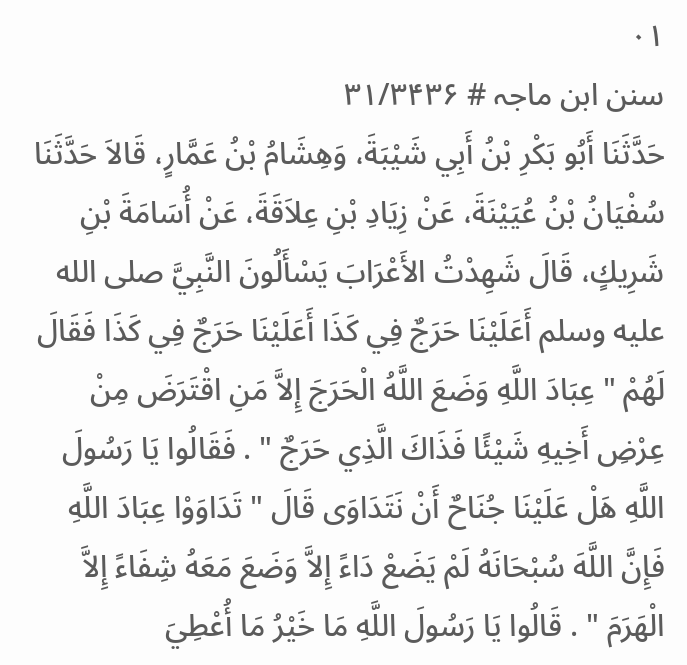۰۱
سنن ابن ماجہ # ۳۱/۳۴۳۶
حَدَّثَنَا أَبُو بَكْرِ بْنُ أَبِي شَيْبَةَ، وَهِشَامُ بْنُ عَمَّارٍ، قَالاَ حَدَّثَنَا سُفْيَانُ بْنُ عُيَيْنَةَ، عَنْ زِيَادِ بْنِ عِلاَقَةَ، عَنْ أُسَامَةَ بْنِ شَرِيكٍ، قَالَ شَهِدْتُ الأَعْرَابَ يَسْأَلُونَ النَّبِيَّ صلى الله عليه وسلم أَعَلَيْنَا حَرَجٌ فِي كَذَا أَعَلَيْنَا حَرَجٌ فِي كَذَا فَقَالَ لَهُمْ " عِبَادَ اللَّهِ وَضَعَ اللَّهُ الْحَرَجَ إِلاَّ مَنِ اقْتَرَضَ مِنْ عِرْضِ أَخِيهِ شَيْئًا فَذَاكَ الَّذِي حَرَجٌ " . فَقَالُوا يَا رَسُولَ اللَّهِ هَلْ عَلَيْنَا جُنَاحٌ أَنْ نَتَدَاوَى قَالَ " تَدَاوَوْا عِبَادَ اللَّهِ فَإِنَّ اللَّهَ سُبْحَانَهُ لَمْ يَضَعْ دَاءً إِلاَّ وَضَعَ مَعَهُ شِفَاءً إِلاَّ الْهَرَمَ " . قَالُوا يَا رَسُولَ اللَّهِ مَا خَيْرُ مَا أُعْطِيَ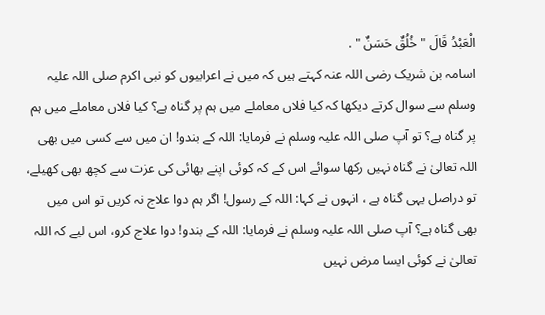الْعَبْدُ قَالَ " خُلُقٌ حَسَنٌ " .
اسامہ بن شریک رضی اللہ عنہ کہتے ہیں کہ میں نے اعرابیوں کو نبی اکرم صلی اللہ علیہ وسلم سے سوال کرتے دیکھا کہ کیا فلاں معاملے میں ہم پر گناہ ہے؟ کیا فلاں معاملے میں ہم پر گناہ ہے؟ تو آپ صلی اللہ علیہ وسلم نے فرمایا: اللہ کے بندو! ان میں سے کسی میں بھی اللہ تعالیٰ نے گناہ نہیں رکھا سوائے اس کے کہ کوئی اپنے بھائی کی عزت سے کچھ بھی کھیلے، تو دراصل یہی گناہ ہے ، انہوں نے کہا: اللہ کے رسول! اگر ہم دوا علاج نہ کریں تو اس میں بھی گناہ ہے؟ آپ صلی اللہ علیہ وسلم نے فرمایا: اللہ کے بندو! دوا علاج کرو، اس لیے کہ اللہ تعالیٰ نے کوئی ایسا مرض نہیں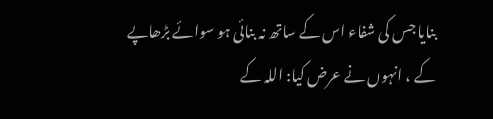بنایا جس کی شفاء اس کے ساتھ نہ بنائی ہو سوائے بڑھاپے کے ، انہوں نے عرض کیا: اللہ کے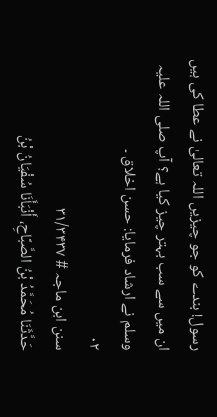رسول! بندے کو جو چیزیں اللہ تعالیٰ نے عطا کی ہیں ان میں سے سب بہتر چیز کیا ہے؟ آپ صلی اللہ علیہ وسلم نے ارشاد فرمایا: حسن اخلاق ۔
۰۲
سنن ابن ماجہ # ۳۱/۳۴۳۷
حَدَّثَنَا مُحَمَّدُ بْنُ الصَّبَّاحِ، أَنْبَأَنَا سُفْيَانُ بْنُ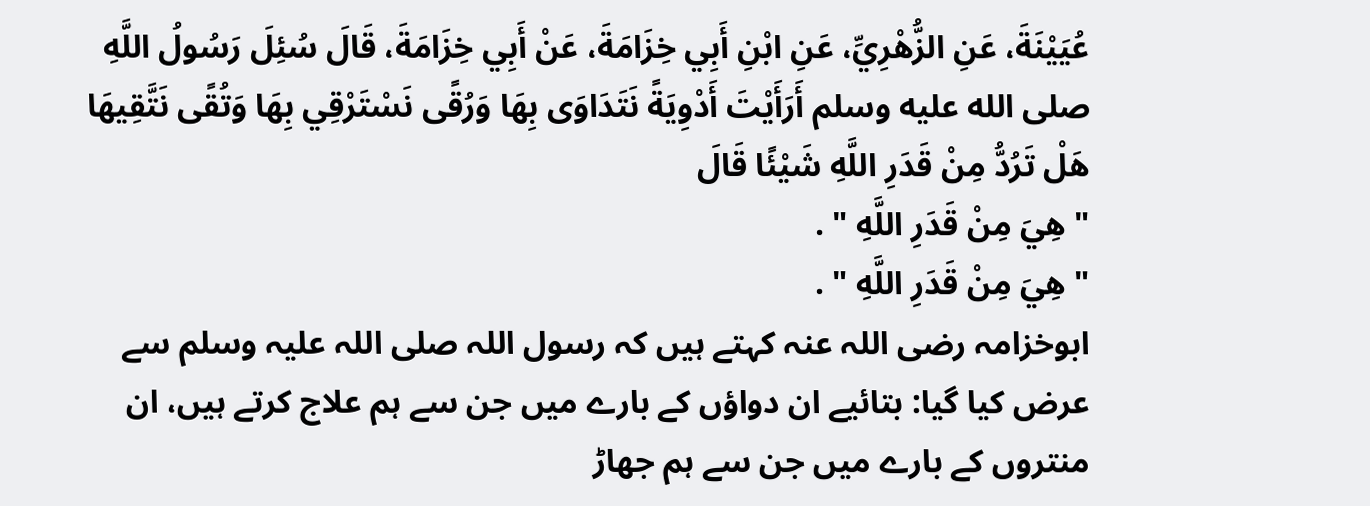عُيَيْنَةَ، عَنِ الزُّهْرِيِّ، عَنِ ابْنِ أَبِي خِزَامَةَ، عَنْ أَبِي خِزَامَةَ، قَالَ سُئِلَ رَسُولُ اللَّهِ صلى الله عليه وسلم أَرَأَيْتَ أَدْوِيَةً نَتَدَاوَى بِهَا وَرُقًى نَسْتَرْقِي بِهَا وَتُقًى نَتَّقِيهَا هَلْ تَرُدُّ مِنْ قَدَرِ اللَّهِ شَيْئًا قَالَ
" هِيَ مِنْ قَدَرِ اللَّهِ " .
" هِيَ مِنْ قَدَرِ اللَّهِ " .
ابوخزامہ رضی اللہ عنہ کہتے ہیں کہ رسول اللہ صلی اللہ علیہ وسلم سے عرض کیا گیا: بتائیے ان دواؤں کے بارے میں جن سے ہم علاج کرتے ہیں، ان منتروں کے بارے میں جن سے ہم جھاڑ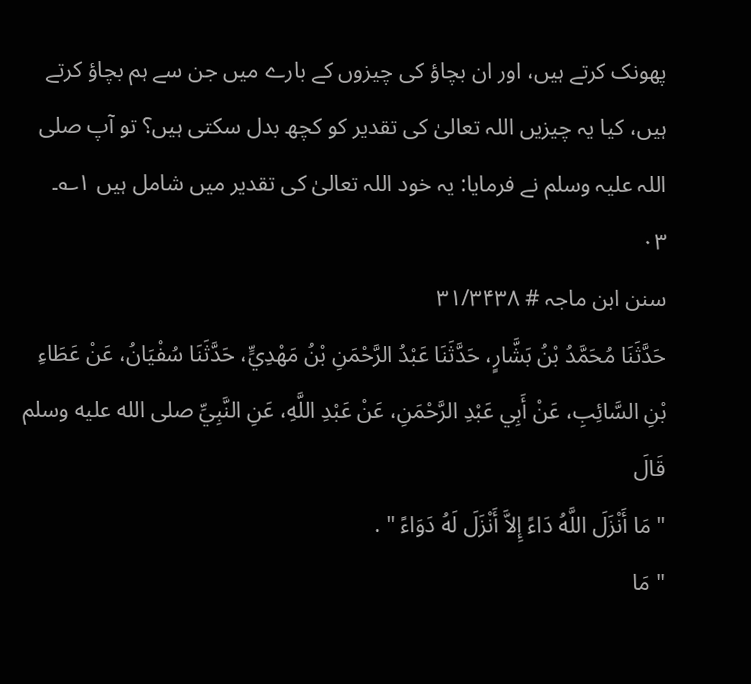پھونک کرتے ہیں، اور ان بچاؤ کی چیزوں کے بارے میں جن سے ہم بچاؤ کرتے ہیں، کیا یہ چیزیں اللہ تعالیٰ کی تقدیر کو کچھ بدل سکتی ہیں؟ تو آپ صلی اللہ علیہ وسلم نے فرمایا: یہ خود اللہ تعالیٰ کی تقدیر میں شامل ہیں ۱؎۔
۰۳
سنن ابن ماجہ # ۳۱/۳۴۳۸
حَدَّثَنَا مُحَمَّدُ بْنُ بَشَّارٍ، حَدَّثَنَا عَبْدُ الرَّحْمَنِ بْنُ مَهْدِيٍّ، حَدَّثَنَا سُفْيَانُ، عَنْ عَطَاءِ بْنِ السَّائِبِ، عَنْ أَبِي عَبْدِ الرَّحْمَنِ، عَنْ عَبْدِ اللَّهِ، عَنِ النَّبِيِّ صلى الله عليه وسلم قَالَ
" مَا أَنْزَلَ اللَّهُ دَاءً إِلاَّ أَنْزَلَ لَهُ دَوَاءً " .
" مَا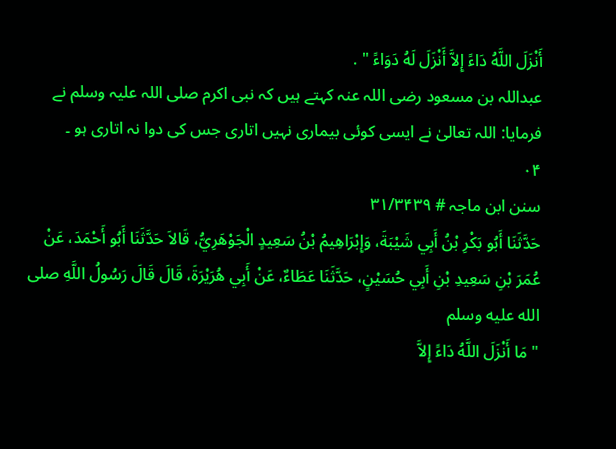أَنْزَلَ اللَّهُ دَاءً إِلاَّ أَنْزَلَ لَهُ دَوَاءً " .
عبداللہ بن مسعود رضی اللہ عنہ کہتے ہیں کہ نبی اکرم صلی اللہ علیہ وسلم نے فرمایا: اللہ تعالیٰ نے ایسی کوئی بیماری نہیں اتاری جس کی دوا نہ اتاری ہو ۔
۰۴
سنن ابن ماجہ # ۳۱/۳۴۳۹
حَدَّثَنَا أَبُو بَكْرِ بْنُ أَبِي شَيْبَةَ، وَإِبْرَاهِيمُ بْنُ سَعِيدٍ الْجَوْهَرِيُّ، قَالاَ حَدَّثَنَا أَبُو أَحْمَدَ، عَنْ عُمَرَ بْنِ سَعِيدِ بْنِ أَبِي حُسَيْنٍ، حَدَّثَنَا عَطَاءٌ، عَنْ أَبِي هُرَيْرَةَ، قَالَ قَالَ رَسُولُ اللَّهِ صلى الله عليه وسلم
" مَا أَنْزَلَ اللَّهُ دَاءً إِلاَّ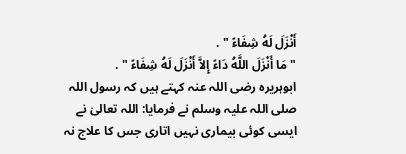أَنْزَلَ لَهُ شِفَاءً " .
" مَا أَنْزَلَ اللَّهُ دَاءً إِلاَّ أَنْزَلَ لَهُ شِفَاءً " .
ابوہریرہ رضی اللہ عنہ کہتے ہیں کہ رسول اللہ صلی اللہ علیہ وسلم نے فرمایا: اللہ تعالیٰ نے ایسی کوئی بیماری نہیں اتاری جس کا علاج نہ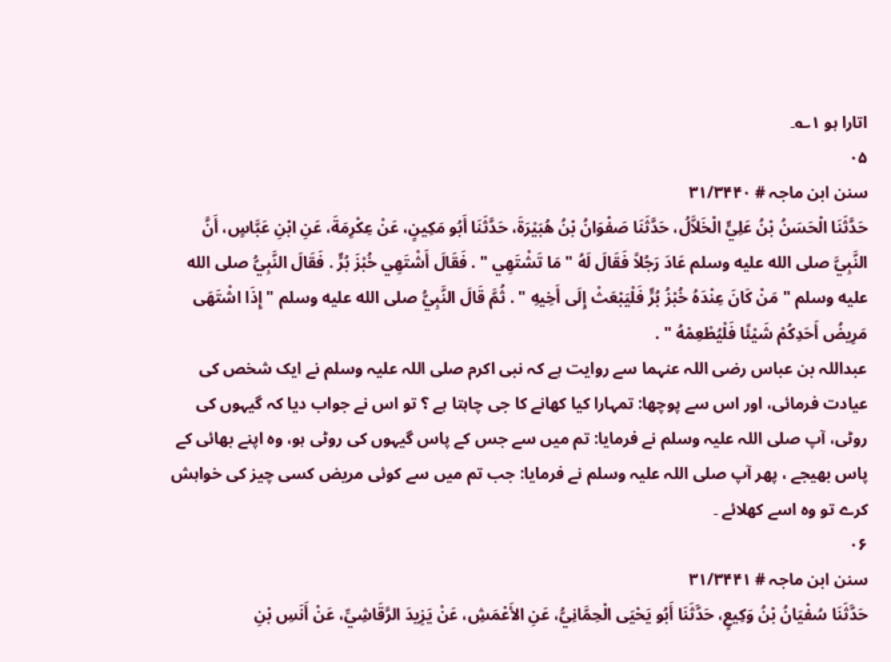اتارا ہو ۱؎۔
۰۵
سنن ابن ماجہ # ۳۱/۳۴۴۰
حَدَّثَنَا الْحَسَنُ بْنُ عَلِيٍّ الْخَلاَّلُ، حَدَّثَنَا صَفْوَانُ بْنُ هُبَيْرَةَ، حَدَّثَنَا أَبُو مَكِينٍ، عَنْ عِكْرِمَةَ، عَنِ ابْنِ عَبَّاسٍ، أَنَّ النَّبِيَّ صلى الله عليه وسلم عَادَ رَجُلاً فَقَالَ لَهُ " مَا تَشْتَهِي " . فَقَالَ أَشْتَهِي خُبْزَ بُرٍّ . فَقَالَ النَّبِيُّ صلى الله عليه وسلم " مَنْ كَانَ عِنْدَهُ خُبْزُ بُرٍّ فَلْيَبْعَثْ إِلَى أَخِيهِ " . ثُمَّ قَالَ النَّبِيُّ صلى الله عليه وسلم " إِذَا اشْتَهَى مَرِيضُ أَحَدِكُمْ شَيْئًا فَلْيُطْعِمْهُ " .
عبداللہ بن عباس رضی اللہ عنہما سے روایت ہے کہ نبی اکرم صلی اللہ علیہ وسلم نے ایک شخص کی عیادت فرمائی، اور اس سے پوچھا: تمہارا کیا کھانے کا جی چاہتا ہے ؟ تو اس نے جواب دیا کہ گیہوں کی روٹی، آپ صلی اللہ علیہ وسلم نے فرمایا: تم میں سے جس کے پاس گیہوں کی روٹی ہو، وہ اپنے بھائی کے پاس بھیجے ، پھر آپ صلی اللہ علیہ وسلم نے فرمایا: جب تم میں سے کوئی مریض کسی چیز کی خواہش کرے تو وہ اسے کھلائے ۔
۰۶
سنن ابن ماجہ # ۳۱/۳۴۴۱
حَدَّثَنَا سُفْيَانُ بْنُ وَكِيعٍ، حَدَّثَنَا أَبُو يَحْيَى الْحِمَّانِيُّ، عَنِ الأَعْمَشِ، عَنْ يَزِيدَ الرَّقَاشِيِّ، عَنْ أَنَسِ بْنِ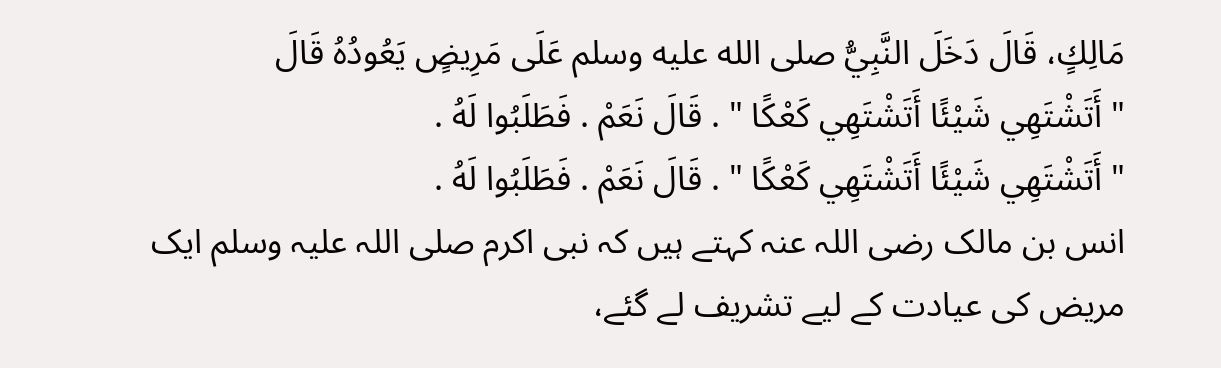مَالِكٍ، قَالَ دَخَلَ النَّبِيُّ صلى الله عليه وسلم عَلَى مَرِيضٍ يَعُودُهُ قَالَ
" أَتَشْتَهِي شَيْئًا أَتَشْتَهِي كَعْكًا " . قَالَ نَعَمْ . فَطَلَبُوا لَهُ .
" أَتَشْتَهِي شَيْئًا أَتَشْتَهِي كَعْكًا " . قَالَ نَعَمْ . فَطَلَبُوا لَهُ .
انس بن مالک رضی اللہ عنہ کہتے ہیں کہ نبی اکرم صلی اللہ علیہ وسلم ایک مریض کی عیادت کے لیے تشریف لے گئے،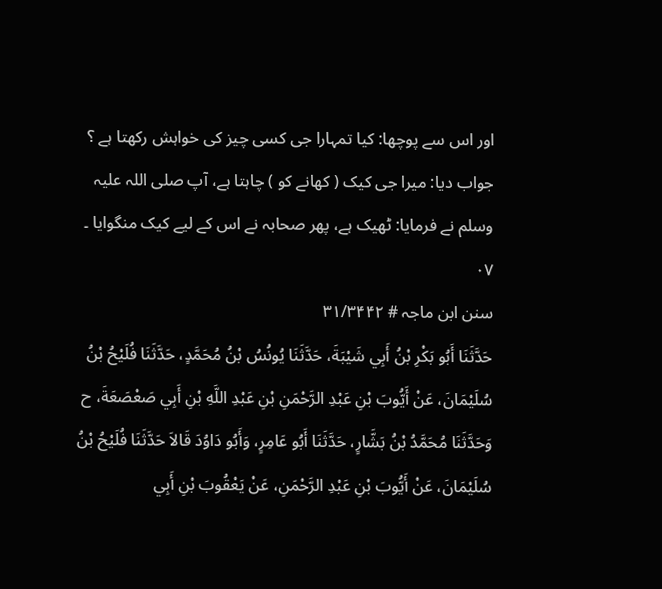اور اس سے پوچھا: کیا تمہارا جی کسی چیز کی خواہش رکھتا ہے ؟ جواب دیا: میرا جی کیک ( کھانے کو ) چاہتا ہے، آپ صلی اللہ علیہ وسلم نے فرمایا: ٹھیک ہے، پھر صحابہ نے اس کے لیے کیک منگوایا ۔
۰۷
سنن ابن ماجہ # ۳۱/۳۴۴۲
حَدَّثَنَا أَبُو بَكْرِ بْنُ أَبِي شَيْبَةَ، حَدَّثَنَا يُونُسُ بْنُ مُحَمَّدٍ، حَدَّثَنَا فُلَيْحُ بْنُ سُلَيْمَانَ، عَنْ أَيُّوبَ بْنِ عَبْدِ الرَّحْمَنِ بْنِ عَبْدِ اللَّهِ بْنِ أَبِي صَعْصَعَةَ، ح وَحَدَّثَنَا مُحَمَّدُ بْنُ بَشَّارٍ، حَدَّثَنَا أَبُو عَامِرٍ، وَأَبُو دَاوُدَ قَالاَ حَدَّثَنَا فُلَيْحُ بْنُ سُلَيْمَانَ، عَنْ أَيُّوبَ بْنِ عَبْدِ الرَّحْمَنِ، عَنْ يَعْقُوبَ بْنِ أَبِي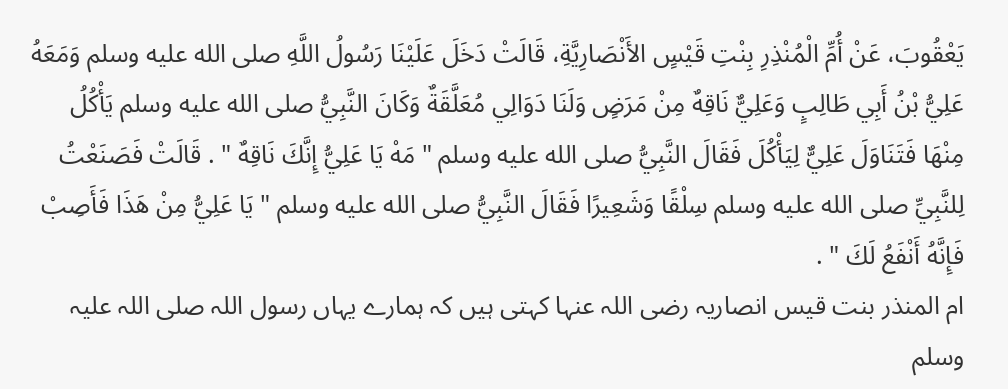يَعْقُوبَ، عَنْ أُمِّ الْمُنْذِرِ بِنْتِ قَيْسٍ الأَنْصَارِيَّةِ، قَالَتْ دَخَلَ عَلَيْنَا رَسُولُ اللَّهِ صلى الله عليه وسلم وَمَعَهُ عَلِيُّ بْنُ أَبِي طَالِبٍ وَعَلِيٌّ نَاقِهٌ مِنْ مَرَضٍ وَلَنَا دَوَالِي مُعَلَّقَةٌ وَكَانَ النَّبِيُّ صلى الله عليه وسلم يَأْكُلُ مِنْهَا فَتَنَاوَلَ عَلِيٌّ لِيَأْكُلَ فَقَالَ النَّبِيُّ صلى الله عليه وسلم " مَهْ يَا عَلِيُّ إِنَّكَ نَاقِهٌ " . قَالَتْ فَصَنَعْتُ لِلنَّبِيِّ صلى الله عليه وسلم سِلْقًا وَشَعِيرًا فَقَالَ النَّبِيُّ صلى الله عليه وسلم " يَا عَلِيُّ مِنْ هَذَا فَأَصِبْ فَإِنَّهُ أَنْفَعُ لَكَ " .
ام المنذر بنت قیس انصاریہ رضی اللہ عنہا کہتی ہیں کہ ہمارے یہاں رسول اللہ صلی اللہ علیہ وسلم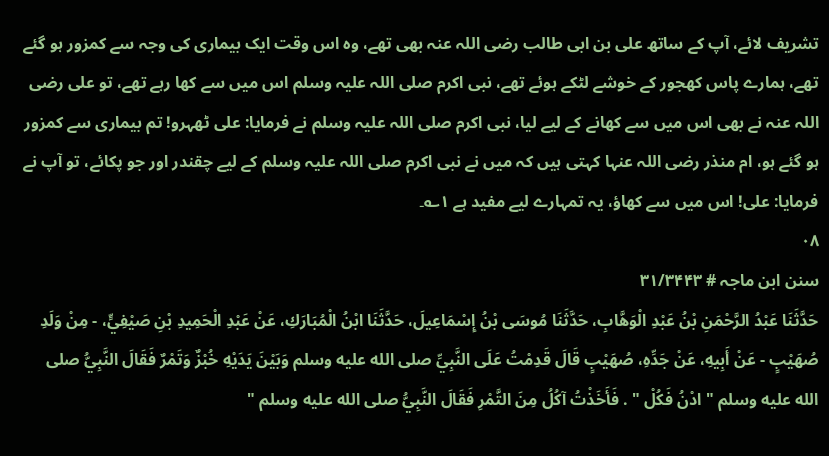تشریف لائے، آپ کے ساتھ علی بن ابی طالب رضی اللہ عنہ بھی تھے، وہ اس وقت ایک بیماری کی وجہ سے کمزور ہو گئے تھے، ہمارے پاس کھجور کے خوشے لٹکے ہوئے تھے، نبی اکرم صلی اللہ علیہ وسلم اس میں سے کھا رہے تھے، تو علی رضی اللہ عنہ نے بھی اس میں سے کھانے کے لیے لیا، نبی اکرم صلی اللہ علیہ وسلم نے فرمایا: علی ٹھہرو! تم بیماری سے کمزور ہو گئے ہو، ام منذر رضی اللہ عنہا کہتی ہیں کہ میں نے نبی اکرم صلی اللہ علیہ وسلم کے لیے چقندر اور جو پکائے، تو آپ نے فرمایا: علی! اس میں سے کھاؤ، یہ تمہارے لیے مفید ہے ۱؎۔
۰۸
سنن ابن ماجہ # ۳۱/۳۴۴۳
حَدَّثَنَا عَبْدُ الرَّحْمَنِ بْنُ عَبْدِ الْوَهَّابِ، حَدَّثَنَا مُوسَى بْنُ إِسْمَاعِيلَ، حَدَّثَنَا ابْنُ الْمُبَارَكِ، عَنْ عَبْدِ الْحَمِيدِ بْنِ صَيْفِيٍّ، - مِنْ وَلَدِ صُهَيْبٍ - عَنْ أَبِيهِ، عَنْ جَدِّهِ، صُهَيْبٍ قَالَ قَدِمْتُ عَلَى النَّبِيِّ صلى الله عليه وسلم وَبَيْنَ يَدَيْهِ خُبْزٌ وَتَمْرٌ فَقَالَ النَّبِيُّ صلى الله عليه وسلم " ادْنُ فَكُلْ " . فَأَخَذْتُ آكُلُ مِنَ التَّمْرِ فَقَالَ النَّبِيُّ صلى الله عليه وسلم "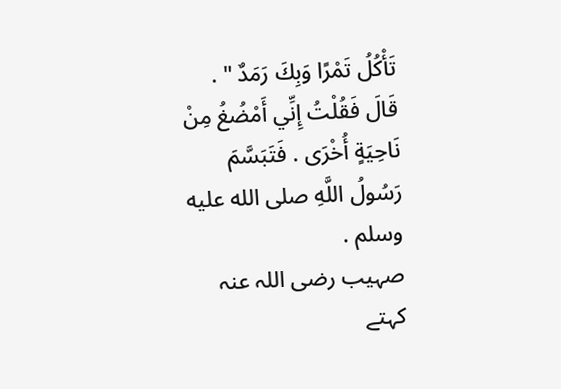تَأْكُلُ تَمْرًا وَبِكَ رَمَدٌ " . قَالَ فَقُلْتُ إِنِّي أَمْضُغُ مِنْ نَاحِيَةٍ أُخْرَى . فَتَبَسَّمَ رَسُولُ اللَّهِ صلى الله عليه وسلم .
صہیب رضی اللہ عنہ کہتے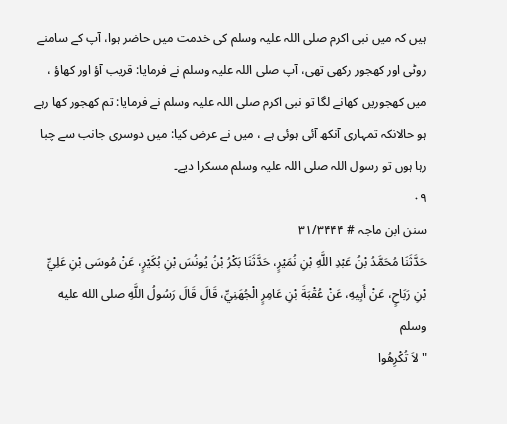ہیں کہ میں نبی اکرم صلی اللہ علیہ وسلم کی خدمت میں حاضر ہوا، آپ کے سامنے روٹی اور کھجور رکھی تھی، آپ صلی اللہ علیہ وسلم نے فرمایا: قریب آؤ اور کھاؤ ، میں کھجوریں کھانے لگا تو نبی اکرم صلی اللہ علیہ وسلم نے فرمایا: تم کھجور کھا رہے ہو حالانکہ تمہاری آنکھ آئی ہوئی ہے ، میں نے عرض کیا: میں دوسری جانب سے چبا رہا ہوں تو رسول اللہ صلی اللہ علیہ وسلم مسکرا دیے۔
۰۹
سنن ابن ماجہ # ۳۱/۳۴۴۴
حَدَّثَنَا مُحَمَّدُ بْنُ عَبْدِ اللَّهِ بْنِ نُمَيْرٍ، حَدَّثَنَا بَكْرُ بْنُ يُونُسَ بْنِ بُكَيْرٍ، عَنْ مُوسَى بْنِ عَلِيِّ بْنِ رَبَاحٍ، عَنْ أَبِيهِ، عَنْ عُقْبَةَ بْنِ عَامِرٍ الْجُهَنِيِّ، قَالَ قَالَ رَسُولُ اللَّهِ صلى الله عليه وسلم
" لاَ تُكْرِهُوا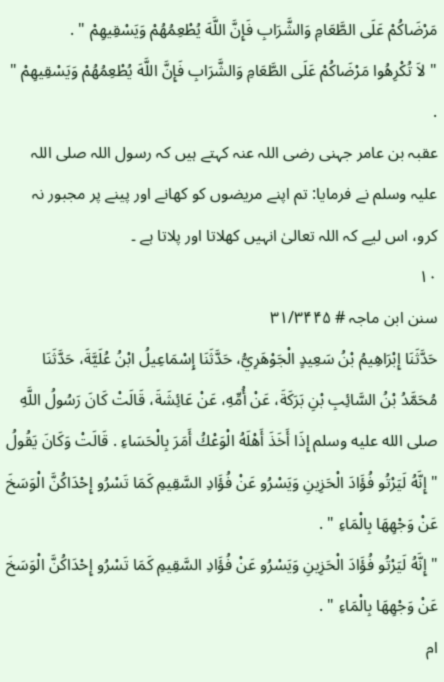مَرْضَاكُمْ عَلَى الطَّعَامِ وَالشَّرَابِ فَإِنَّ اللَّهَ يُطْعِمُهُمْ وَيَسْقِيهِمْ " .
" لاَ تُكْرِهُوا مَرْضَاكُمْ عَلَى الطَّعَامِ وَالشَّرَابِ فَإِنَّ اللَّهَ يُطْعِمُهُمْ وَيَسْقِيهِمْ " .
عقبہ بن عامر جہنی رضی اللہ عنہ کہتے ہیں کہ رسول اللہ صلی اللہ علیہ وسلم نے فرمایا: تم اپنے مریضوں کو کھانے اور پینے پر مجبور نہ کرو، اس لیے کہ اللہ تعالیٰ انہیں کھلاتا اور پلاتا ہے ۔
۱۰
سنن ابن ماجہ # ۳۱/۳۴۴۵
حَدَّثَنَا إِبْرَاهِيمُ بْنُ سَعِيدٍ الْجَوْهَرِيُّ، حَدَّثَنَا إِسْمَاعِيلُ ابْنُ عُلَيَّةَ، حَدَّثَنَا مُحَمَّدُ بْنُ السَّائِبِ بْنِ بَرَكَةَ، عَنْ أُمِّهِ، عَنْ عَائِشَةَ، قَالَتْ كَانَ رَسُولُ اللَّهِ صلى الله عليه وسلم إِذَا أَخَذَ أَهْلَهُ الْوَعْكُ أَمَرَ بِالْحَسَاءِ . قَالَتْ وَكَانَ يَقُولُ
" إِنَّهُ لَيَرْتُو فُؤَادَ الْحَزِينِ وَيَسْرُو عَنْ فُؤَادِ السَّقِيمِ كَمَا تَسْرُو إِحْدَاكُنَّ الْوَسَخَ عَنْ وَجْهِهَا بِالْمَاءِ " .
" إِنَّهُ لَيَرْتُو فُؤَادَ الْحَزِينِ وَيَسْرُو عَنْ فُؤَادِ السَّقِيمِ كَمَا تَسْرُو إِحْدَاكُنَّ الْوَسَخَ عَنْ وَجْهِهَا بِالْمَاءِ " .
ام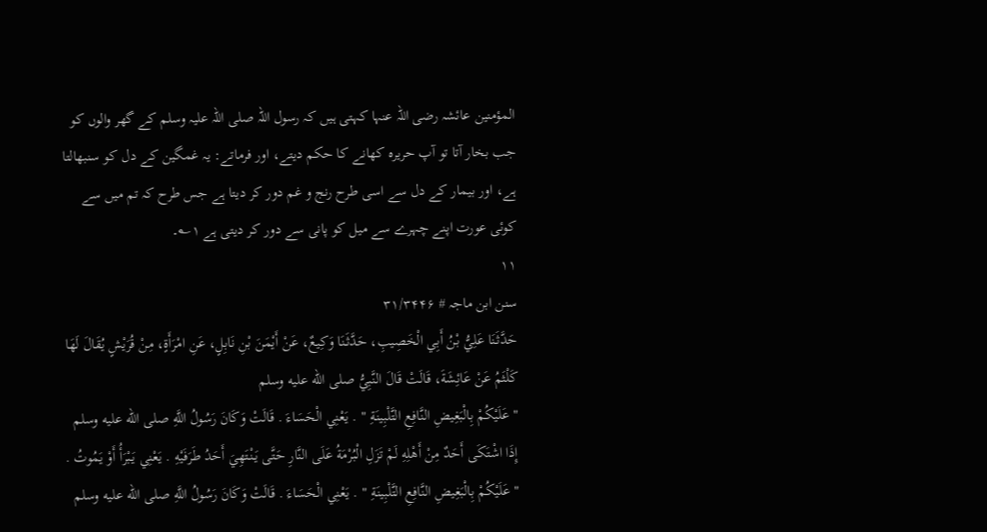المؤمنین عائشہ رضی اللہ عنہا کہتی ہیں کہ رسول اللہ صلی اللہ علیہ وسلم کے گھر والوں کو جب بخار آتا تو آپ حریرہ کھانے کا حکم دیتے، اور فرماتے: یہ غمگین کے دل کو سنبھالتا ہے، اور بیمار کے دل سے اسی طرح رنج و غم دور کر دیتا ہے جس طرح کہ تم میں سے کوئی عورت اپنے چہرے سے میل کو پانی سے دور کر دیتی ہے ۱؎۔
۱۱
سنن ابن ماجہ # ۳۱/۳۴۴۶
حَدَّثَنَا عَلِيُّ بْنُ أَبِي الْخَصِيبِ، حَدَّثَنَا وَكِيعٌ، عَنْ أَيْمَنَ بْنِ نَابِلٍ، عَنِ امْرَأَةٍ، مِنْ قُرَيْشٍ يُقَالَ لَهَا كَلْثَمُ عَنْ عَائِشَةَ، قَالَتْ قَالَ النَّبِيُّ صلى الله عليه وسلم
" عَلَيْكُمْ بِالْبَغِيضِ النَّافِعِ التَّلْبِينَةِ " . يَعْنِي الْحَسَاءَ . قَالَتْ وَكَانَ رَسُولُ اللَّهِ صلى الله عليه وسلم إِذَا اشْتَكَى أَحَدٌ مِنْ أَهْلِهِ لَمْ تَزَلِ الْبُرْمَةُ عَلَى النَّارِ حَتَّى يَنْتَهِيَ أَحَدُ طَرَفَيْهِ . يَعْنِي يَبْرَأُ أَوْ يَمُوتُ .
" عَلَيْكُمْ بِالْبَغِيضِ النَّافِعِ التَّلْبِينَةِ " . يَعْنِي الْحَسَاءَ . قَالَتْ وَكَانَ رَسُولُ اللَّهِ صلى الله عليه وسلم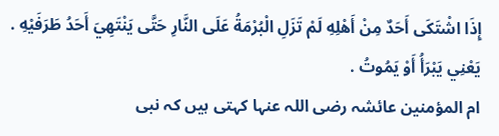إِذَا اشْتَكَى أَحَدٌ مِنْ أَهْلِهِ لَمْ تَزَلِ الْبُرْمَةُ عَلَى النَّارِ حَتَّى يَنْتَهِيَ أَحَدُ طَرَفَيْهِ . يَعْنِي يَبْرَأُ أَوْ يَمُوتُ .
ام المؤمنین عائشہ رضی اللہ عنہا کہتی ہیں کہ نبی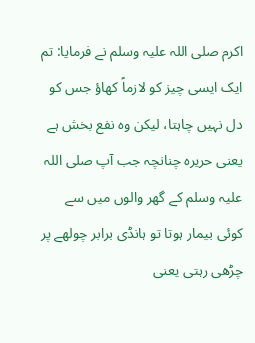اکرم صلی اللہ علیہ وسلم نے فرمایا: تم ایک ایسی چیز کو لازماً کھاؤ جس کو دل نہیں چاہتا، لیکن وہ نفع بخش ہے یعنی حریرہ چنانچہ جب آپ صلی اللہ علیہ وسلم کے گھر والوں میں سے کوئی بیمار ہوتا تو ہانڈی برابر چولھے پر چڑھی رہتی یعنی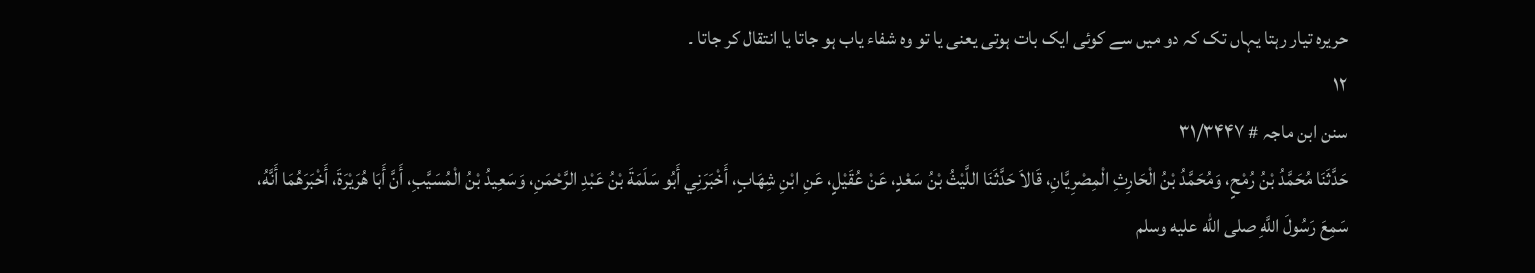حریرہ تیار رہتا یہاں تک کہ دو میں سے کوئی ایک بات ہوتی یعنی یا تو وہ شفاء یاب ہو جاتا یا انتقال کر جاتا ۔
۱۲
سنن ابن ماجہ # ۳۱/۳۴۴۷
حَدَّثَنَا مُحَمَّدُ بْنُ رُمْحٍ، وَمُحَمَّدُ بْنُ الْحَارِثِ الْمِصْرِيَّانِ، قَالاَ حَدَّثَنَا اللَّيْثُ بْنُ سَعْدٍ، عَنْ عُقَيْلٍ، عَنِ ابْنِ شِهَابٍ، أَخْبَرَنِي أَبُو سَلَمَةَ بْنُ عَبْدِ الرَّحْمَنِ، وَسَعِيدُ بْنُ الْمُسَيَّبِ، أَنَّ أَبَا هُرَيْرَةَ، أَخْبَرَهُمَا أَنَّهُ، سَمِعَ رَسُولَ اللَّهِ صلى الله عليه وسلم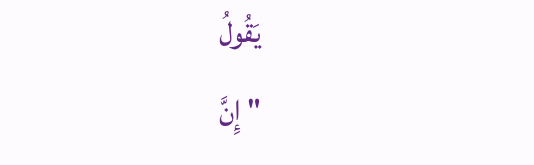يَقُولُ
" إِنَّ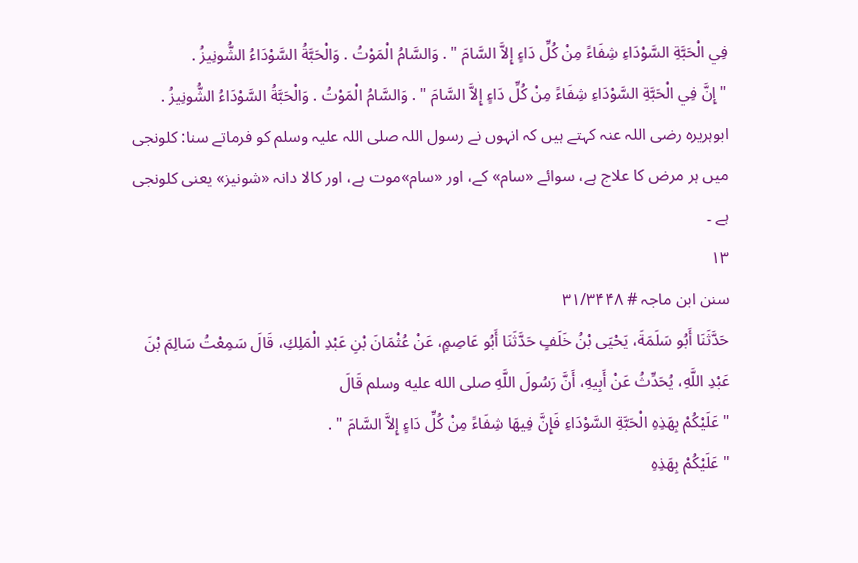فِي الْحَبَّةِ السَّوْدَاءِ شِفَاءً مِنْ كُلِّ دَاءٍ إِلاَّ السَّامَ " . وَالسَّامُ الْمَوْتُ . وَالْحَبَّةُ السَّوْدَاءُ الشُّونِيزُ .
" إِنَّ فِي الْحَبَّةِ السَّوْدَاءِ شِفَاءً مِنْ كُلِّ دَاءٍ إِلاَّ السَّامَ " . وَالسَّامُ الْمَوْتُ . وَالْحَبَّةُ السَّوْدَاءُ الشُّونِيزُ .
ابوہریرہ رضی اللہ عنہ کہتے ہیں کہ انہوں نے رسول اللہ صلی اللہ علیہ وسلم کو فرماتے سنا: کلونجی میں ہر مرض کا علاج ہے، سوائے «سام» کے، اور «سام»موت ہے، اور کالا دانہ «شونیز» یعنی کلونجی ہے ۔
۱۳
سنن ابن ماجہ # ۳۱/۳۴۴۸
حَدَّثَنَا أَبُو سَلَمَةَ، يَحْيَى بْنُ خَلَفٍ حَدَّثَنَا أَبُو عَاصِمٍ، عَنْ عُثْمَانَ بْنِ عَبْدِ الْمَلِكِ، قَالَ سَمِعْتُ سَالِمَ بْنَ عَبْدِ اللَّهِ، يُحَدِّثُ عَنْ أَبِيهِ، أَنَّ رَسُولَ اللَّهِ صلى الله عليه وسلم قَالَ
" عَلَيْكُمْ بِهَذِهِ الْحَبَّةِ السَّوْدَاءِ فَإِنَّ فِيهَا شِفَاءً مِنْ كُلِّ دَاءٍ إِلاَّ السَّامَ " .
" عَلَيْكُمْ بِهَذِهِ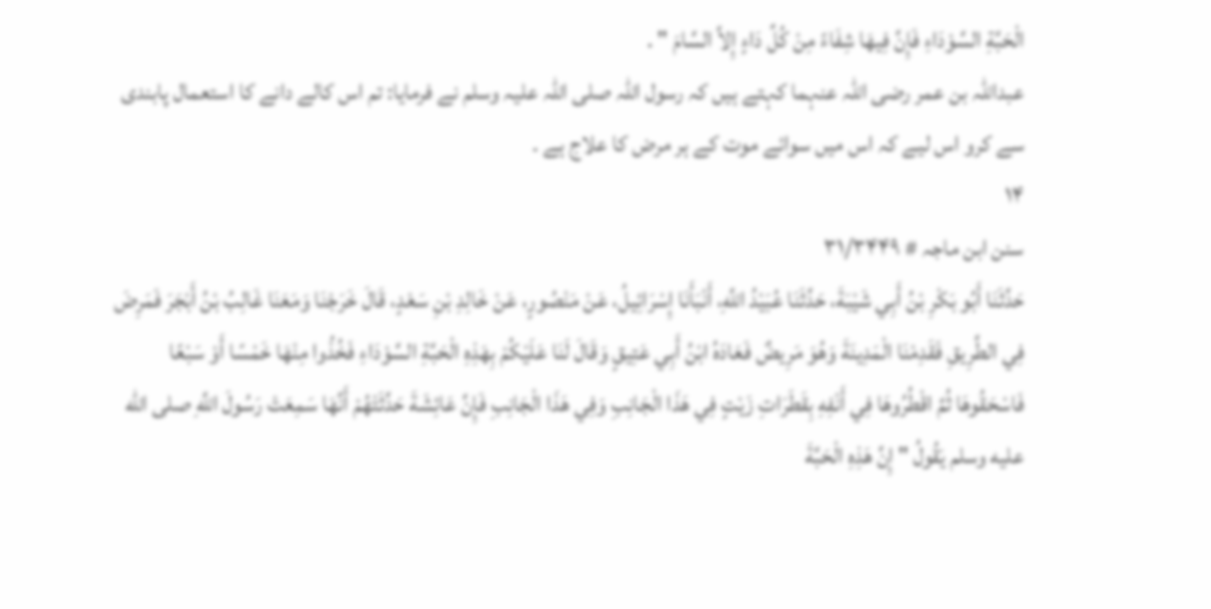الْحَبَّةِ السَّوْدَاءِ فَإِنَّ فِيهَا شِفَاءً مِنْ كُلِّ دَاءٍ إِلاَّ السَّامَ " .
عبداللہ بن عمر رضی اللہ عنہما کہتے ہیں کہ رسول اللہ صلی اللہ علیہ وسلم نے فرمایا: تم اس کالے دانے کا استعمال پابندی سے کرو اس لیے کہ اس میں سوائے موت کے ہر مرض کا علاج ہے ۔
۱۴
سنن ابن ماجہ # ۳۱/۳۴۴۹
حَدَّثَنَا أَبُو بَكْرِ بْنُ أَبِي شَيْبَةَ، حَدَّثَنَا عُبَيْدُ اللَّهِ، أَنْبَأَنَا إِسْرَائِيلُ، عَنْ مَنْصُورٍ، عَنْ خَالِدِ بْنِ سَعْدٍ، قَالَ خَرَجْنَا وَمَعَنَا غَالِبُ بْنُ أَبْجَرَ فَمَرِضَ فِي الطَّرِيقِ فَقَدِمْنَا الْمَدِينَةَ وَهُوَ مَرِيضٌ فَعَادَهُ ابْنُ أَبِي عَتِيقٍ وَقَالَ لَنَا عَلَيْكُمْ بِهَذِهِ الْحَبَّةِ السَّوْدَاءِ فَخُذُوا مِنْهَا خَمْسًا أَوْ سَبْعًا فَاسْحَقُوهَا ثُمَّ اقْطُرُوهَا فِي أَنْفِهِ بِقَطَرَاتِ زَيْتٍ فِي هَذَا الْجَانِبِ وَفِي هَذَا الْجَانِبِ فَإِنَّ عَائِشَةَ حَدَّثَتْهُمْ أَنَّهَا سَمِعَتْ رَسُولَ اللَّهِ صلى الله عليه وسلم يَقُولُ " إِنَّ هَذِهِ الْحَبَّةَ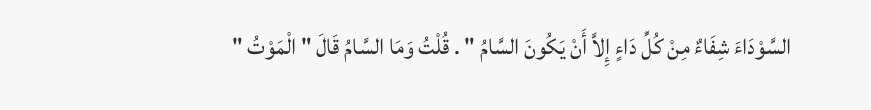السَّوْدَاءَ شِفَاءٌ مِنْ كُلِّ دَاءٍ إِلاَّ أَنْ يَكُونَ السَّامُ " . قُلْتُ وَمَا السَّامُ قَالَ " الْمَوْتُ "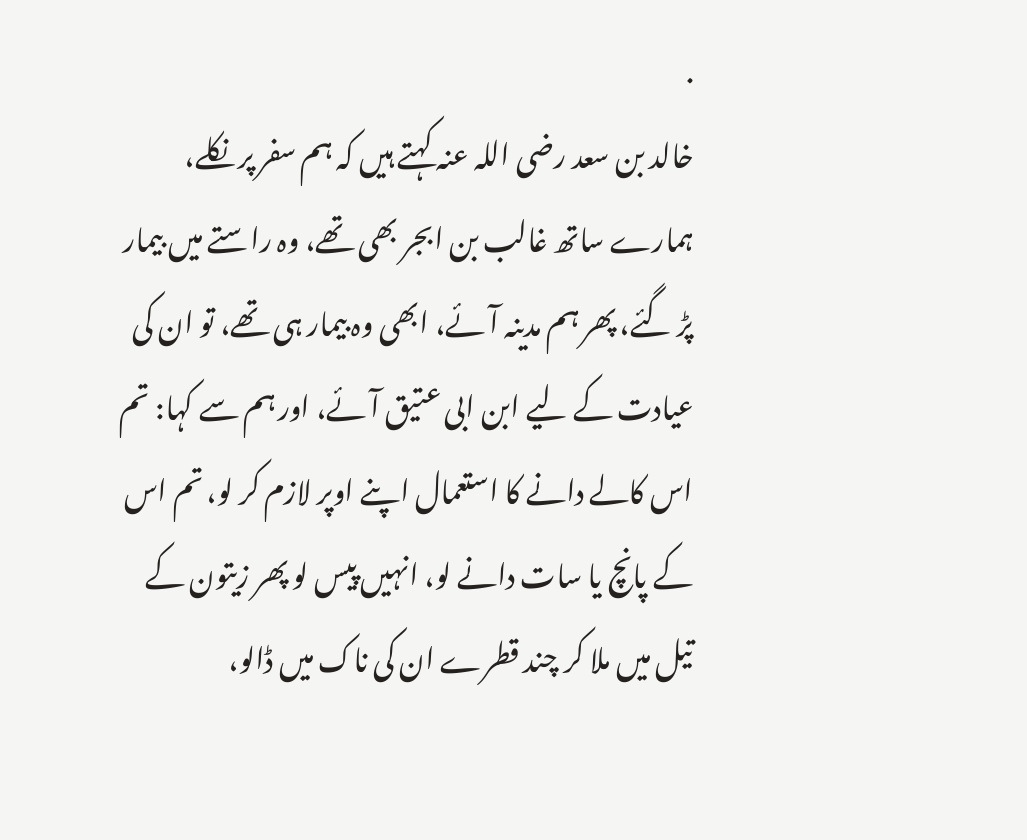.
خالد بن سعد رضی اللہ عنہ کہتے ہیں کہ ہم سفر پر نکلے، ہمارے ساتھ غالب بن ابجر بھی تھے، وہ راستے میں بیمار پڑ گئے، پھر ہم مدینہ آئے، ابھی وہ بیمار ہی تھے، تو ان کی عیادت کے لیے ابن ابی عتیق آئے، اور ہم سے کہا: تم اس کالے دانے کا استعمال اپنے اوپر لازم کر لو، تم اس کے پانچ یا سات دانے لو، انہیں پیس لو پھر زیتون کے تیل میں ملا کر چند قطرے ان کی ناک میں ڈالو،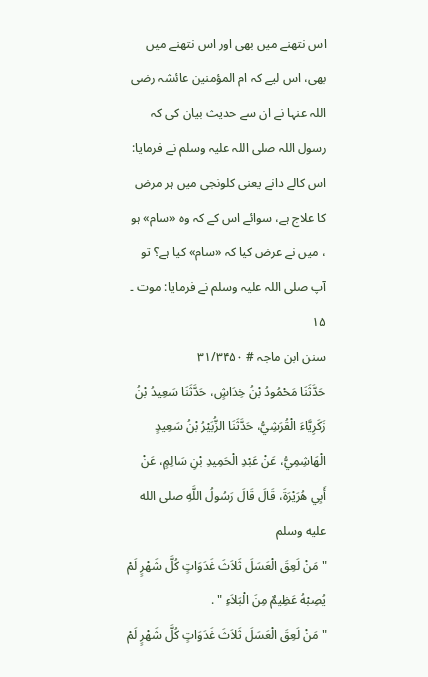اس نتھنے میں بھی اور اس نتھنے میں بھی، اس لیے کہ ام المؤمنین عائشہ رضی اللہ عنہا نے ان سے حدیث بیان کی کہ رسول اللہ صلی اللہ علیہ وسلم نے فرمایا: اس کالے دانے یعنی کلونجی میں ہر مرض کا علاج ہے، سوائے اس کے کہ وہ «سام» ہو ، میں نے عرض کیا کہ «سام» کیا ہے؟ تو آپ صلی اللہ علیہ وسلم نے فرمایا: موت ۔
۱۵
سنن ابن ماجہ # ۳۱/۳۴۵۰
حَدَّثَنَا مَحْمُودُ بْنُ خِدَاشٍ، حَدَّثَنَا سَعِيدُ بْنُ زَكَرِيَّاءَ الْقُرَشِيُّ، حَدَّثَنَا الزُّبَيْرُ بْنُ سَعِيدٍ الْهَاشِمِيُّ، عَنْ عَبْدِ الْحَمِيدِ بْنِ سَالِمٍ، عَنْ أَبِي هُرَيْرَةَ، قَالَ قَالَ رَسُولُ اللَّهِ صلى الله عليه وسلم
" مَنْ لَعِقَ الْعَسَلَ ثَلاَثَ غَدَوَاتٍ كُلَّ شَهْرٍ لَمْ يُصِبْهُ عَظِيمٌ مِنَ الْبَلاَءِ " .
" مَنْ لَعِقَ الْعَسَلَ ثَلاَثَ غَدَوَاتٍ كُلَّ شَهْرٍ لَمْ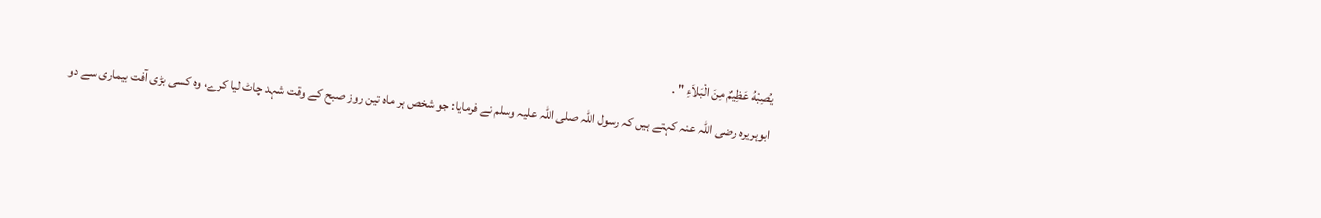يُصِبْهُ عَظِيمٌ مِنَ الْبَلاَءِ " .
ابوہریرہ رضی اللہ عنہ کہتے ہیں کہ رسول اللہ صلی اللہ علیہ وسلم نے فرمایا: جو شخص ہر ماہ تین روز صبح کے وقت شہد چاٹ لیا کرے، وہ کسی بڑی آفت بیماری سے دو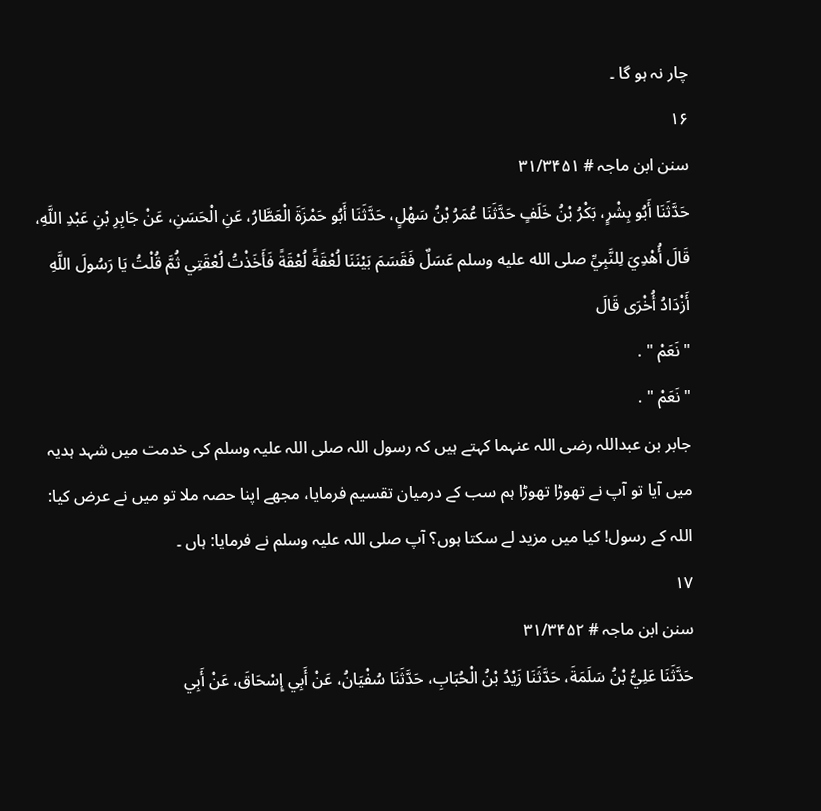چار نہ ہو گا ۔
۱۶
سنن ابن ماجہ # ۳۱/۳۴۵۱
حَدَّثَنَا أَبُو بِشْرٍ، بَكْرُ بْنُ خَلَفٍ حَدَّثَنَا عُمَرُ بْنُ سَهْلٍ، حَدَّثَنَا أَبُو حَمْزَةَ الْعَطَّارُ، عَنِ الْحَسَنِ، عَنْ جَابِرِ بْنِ عَبْدِ اللَّهِ، قَالَ أُهْدِيَ لِلنَّبِيِّ صلى الله عليه وسلم عَسَلٌ فَقَسَمَ بَيْنَنَا لُعْقَةً لُعْقَةً فَأَخَذْتُ لُعْقَتِي ثُمَّ قُلْتُ يَا رَسُولَ اللَّهِ أَزْدَادُ أُخْرَى قَالَ
" نَعَمْ " .
" نَعَمْ " .
جابر بن عبداللہ رضی اللہ عنہما کہتے ہیں کہ رسول اللہ صلی اللہ علیہ وسلم کی خدمت میں شہد ہدیہ میں آیا تو آپ نے تھوڑا تھوڑا ہم سب کے درمیان تقسیم فرمایا، مجھے اپنا حصہ ملا تو میں نے عرض کیا: اللہ کے رسول! کیا میں مزید لے سکتا ہوں؟ آپ صلی اللہ علیہ وسلم نے فرمایا: ہاں ۔
۱۷
سنن ابن ماجہ # ۳۱/۳۴۵۲
حَدَّثَنَا عَلِيُّ بْنُ سَلَمَةَ، حَدَّثَنَا زَيْدُ بْنُ الْحُبَابِ، حَدَّثَنَا سُفْيَانُ، عَنْ أَبِي إِسْحَاقَ، عَنْ أَبِي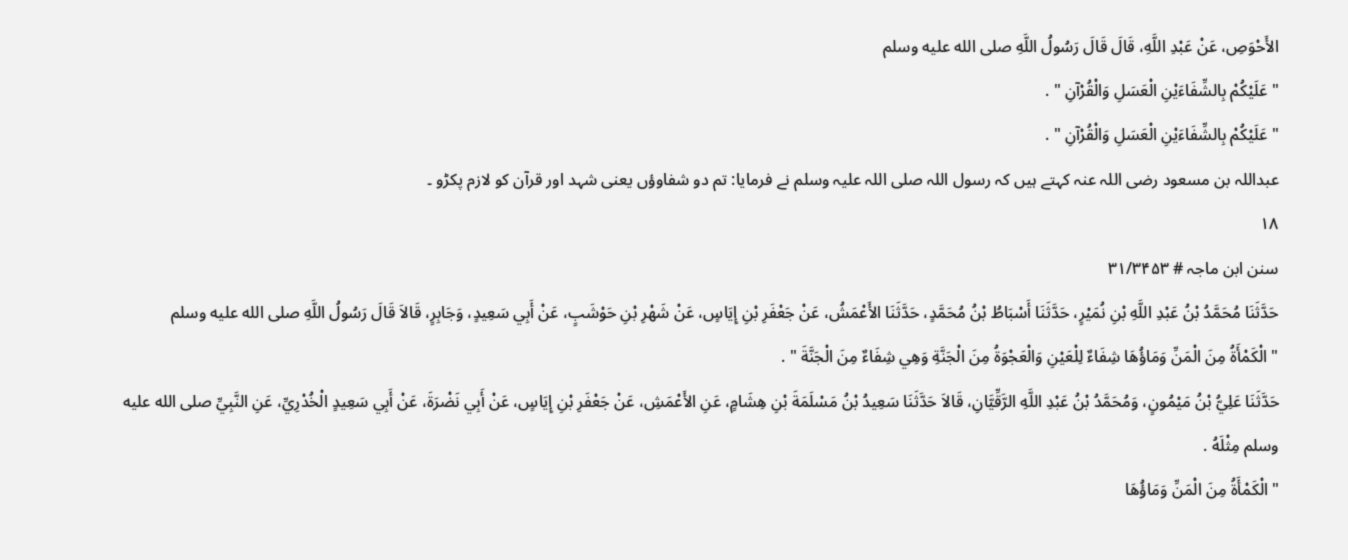الأَحْوَصِ، عَنْ عَبْدِ اللَّهِ، قَالَ قَالَ رَسُولُ اللَّهِ صلى الله عليه وسلم
" عَلَيْكُمْ بِالشِّفَاءَيْنِ الْعَسَلِ وَالْقُرْآنِ " .
" عَلَيْكُمْ بِالشِّفَاءَيْنِ الْعَسَلِ وَالْقُرْآنِ " .
عبداللہ بن مسعود رضی اللہ عنہ کہتے ہیں کہ رسول اللہ صلی اللہ علیہ وسلم نے فرمایا: تم دو شفاوؤں یعنی شہد اور قرآن کو لازم پکڑو ۔
۱۸
سنن ابن ماجہ # ۳۱/۳۴۵۳
حَدَّثَنَا مُحَمَّدُ بْنُ عَبْدِ اللَّهِ بْنِ نُمَيْرٍ، حَدَّثَنَا أَسْبَاطُ بْنُ مُحَمَّدٍ، حَدَّثَنَا الأَعْمَشُ، عَنْ جَعْفَرِ بْنِ إِيَاسٍ، عَنْ شَهْرِ بْنِ حَوْشَبٍ، عَنْ أَبِي سَعِيدٍ، وَجَابِرٍ، قَالاَ قَالَ رَسُولُ اللَّهِ صلى الله عليه وسلم
" الْكَمْأَةُ مِنَ الْمَنِّ وَمَاؤُهَا شِفَاءٌ لِلْعَيْنِ وَالْعَجْوَةُ مِنَ الْجَنَّةِ وَهِي شِفَاءٌ مِنَ الْجَنَّةَ " .
حَدَّثَنَا عَلِيُّ بْنُ مَيْمُونٍ، وَمُحَمَّدُ بْنُ عَبْدِ اللَّهِ الرَّقِّيَّانِ، قَالاَ حَدَّثَنَا سَعِيدُ بْنُ مَسْلَمَةَ بْنِ هِشَامٍ، عَنِ الأَعْمَشِ، عَنْ جَعْفَرِ بْنِ إِيَاسٍ، عَنْ أَبِي نَضْرَةَ، عَنْ أَبِي سَعِيدٍ الْخُدْرِيِّ، عَنِ النَّبِيِّ صلى الله عليه وسلم مِثْلَهُ .
" الْكَمْأَةُ مِنَ الْمَنِّ وَمَاؤُهَا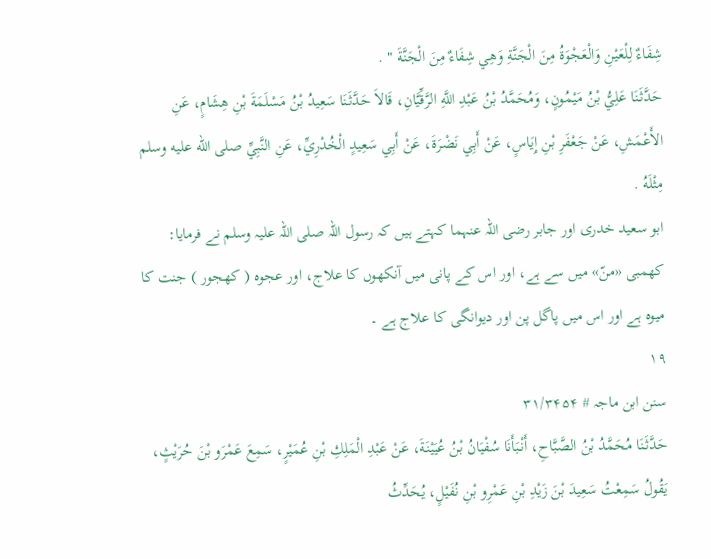شِفَاءٌ لِلْعَيْنِ وَالْعَجْوَةُ مِنَ الْجَنَّةِ وَهِي شِفَاءٌ مِنَ الْجَنَّةَ " .
حَدَّثَنَا عَلِيُّ بْنُ مَيْمُونٍ، وَمُحَمَّدُ بْنُ عَبْدِ اللَّهِ الرَّقِّيَّانِ، قَالاَ حَدَّثَنَا سَعِيدُ بْنُ مَسْلَمَةَ بْنِ هِشَامٍ، عَنِ الأَعْمَشِ، عَنْ جَعْفَرِ بْنِ إِيَاسٍ، عَنْ أَبِي نَضْرَةَ، عَنْ أَبِي سَعِيدٍ الْخُدْرِيِّ، عَنِ النَّبِيِّ صلى الله عليه وسلم مِثْلَهُ .
ابو سعید خدری اور جابر رضی اللہ عنہما کہتے ہیں کہ رسول اللہ صلی اللہ علیہ وسلم نے فرمایا: کھمبی «منّ» میں سے ہے، اور اس کے پانی میں آنکھوں کا علاج، اور عجوہ ( کھجور ) جنت کا میوہ ہے اور اس میں پاگل پن اور دیوانگی کا علاج ہے ۔
۱۹
سنن ابن ماجہ # ۳۱/۳۴۵۴
حَدَّثَنَا مُحَمَّدُ بْنُ الصَّبَّاحِ، أَنْبَأَنَا سُفْيَانُ بْنُ عُيَيْنَةَ، عَنْ عَبْدِ الْمَلِكِ بْنِ عُمَيْرٍ، سَمِعَ عَمْرَو بْنَ حُرَيْثٍ، يَقُولُ سَمِعْتُ سَعِيدَ بْنَ زَيْدِ بْنِ عَمْرِو بْنِ نُفَيْلٍ، يُحَدِّثُ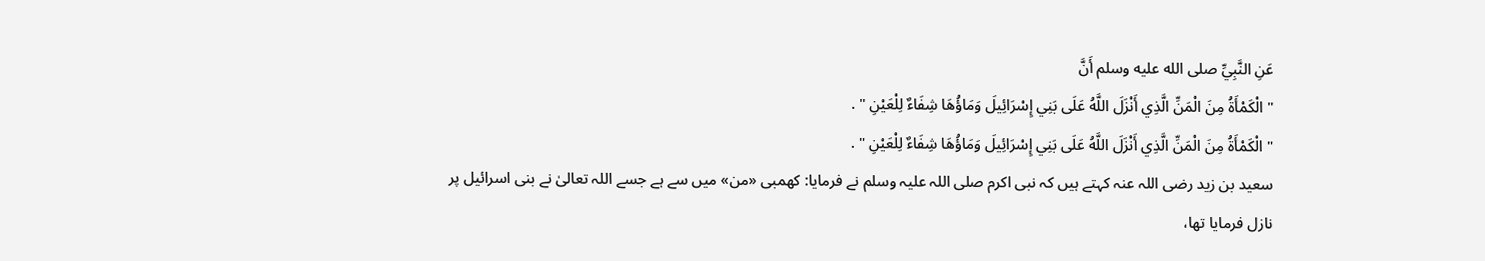عَنِ النَّبِيِّ صلى الله عليه وسلم أَنَّ
" الْكَمْأَةُ مِنَ الْمَنِّ الَّذِي أَنْزَلَ اللَّهُ عَلَى بَنِي إِسْرَائِيلَ وَمَاؤُهَا شِفَاءٌ لِلْعَيْنِ " .
" الْكَمْأَةُ مِنَ الْمَنِّ الَّذِي أَنْزَلَ اللَّهُ عَلَى بَنِي إِسْرَائِيلَ وَمَاؤُهَا شِفَاءٌ لِلْعَيْنِ " .
سعید بن زید رضی اللہ عنہ کہتے ہیں کہ نبی اکرم صلی اللہ علیہ وسلم نے فرمایا: کھمبی «من» میں سے ہے جسے اللہ تعالیٰ نے بنی اسرائیل پر نازل فرمایا تھا،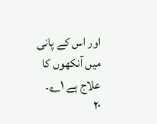اور اس کے پانی میں آنکھوں کا علاج ہے ۱؎۔
۲۰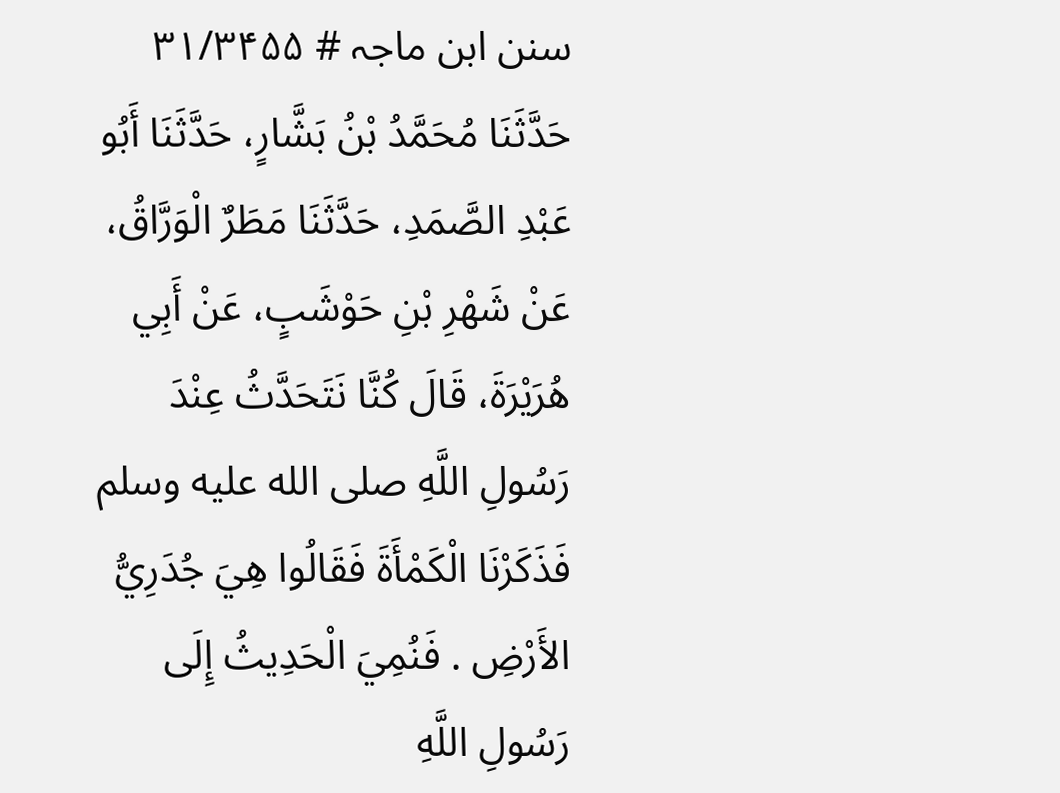سنن ابن ماجہ # ۳۱/۳۴۵۵
حَدَّثَنَا مُحَمَّدُ بْنُ بَشَّارٍ، حَدَّثَنَا أَبُو عَبْدِ الصَّمَدِ، حَدَّثَنَا مَطَرٌ الْوَرَّاقُ، عَنْ شَهْرِ بْنِ حَوْشَبٍ، عَنْ أَبِي هُرَيْرَةَ، قَالَ كُنَّا نَتَحَدَّثُ عِنْدَ رَسُولِ اللَّهِ صلى الله عليه وسلم فَذَكَرْنَا الْكَمْأَةَ فَقَالُوا هِيَ جُدَرِيُّ الأَرْضِ . فَنُمِيَ الْحَدِيثُ إِلَى رَسُولِ اللَّهِ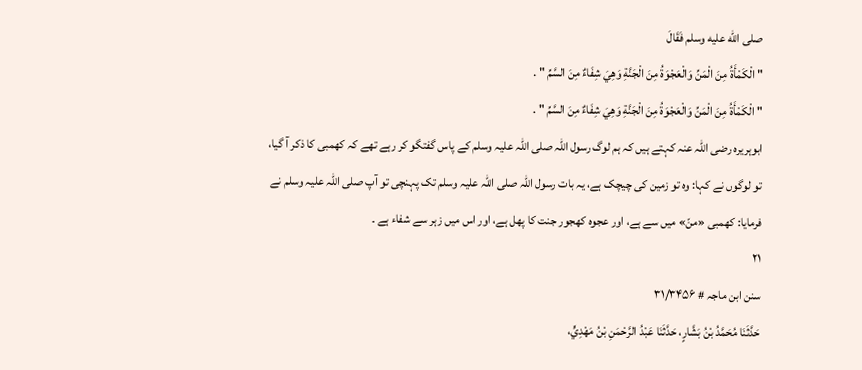صلى الله عليه وسلم فَقَالَ
" الْكَمْأَةُ مِنَ الْمَنِّ وَالْعَجْوَةُ مِنَ الْجَنَّةِ وَهِيَ شِفَاءٌ مِنَ السَّمِّ " .
" الْكَمْأَةُ مِنَ الْمَنِّ وَالْعَجْوَةُ مِنَ الْجَنَّةِ وَهِيَ شِفَاءٌ مِنَ السَّمِّ " .
ابوہریرہ رضی اللہ عنہ کہتے ہیں کہ ہم لوگ رسول اللہ صلی اللہ علیہ وسلم کے پاس گفتگو کر رہے تھے کہ کھمبی کا ذکر آ گیا، تو لوگوں نے کہا: وہ تو زمین کی چیچک ہے، یہ بات رسول اللہ صلی اللہ علیہ وسلم تک پہنچی تو آپ صلی اللہ علیہ وسلم نے فرمایا: کھمبی «منّ» میں سے ہے، اور عجوہ کھجور جنت کا پھل ہے، اور اس میں زہر سے شفاء ہے ۔
۲۱
سنن ابن ماجہ # ۳۱/۳۴۵۶
حَدَّثَنَا مُحَمَّدُ بْنُ بَشَّارٍ، حَدَّثَنَا عَبْدُ الرَّحْمَنِ بْنُ مَهْدِيٍّ،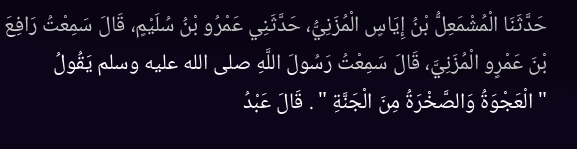حَدَّثَنَا الْمُشْمَعِلُّ بْنُ إِيَاسٍ الْمُزَنِيُّ، حَدَّثَنِي عَمْرُو بْنُ سُلَيْمٍ، قَالَ سَمِعْتُ رَافِعَ بْنَ عَمْرٍو الْمُزَنِيَّ، قَالَ سَمِعْتُ رَسُولَ اللَّهِ صلى الله عليه وسلم يَقُولُ
" الْعَجْوَةُ وَالصَّخْرَةُ مِنَ الْجَنَّةِ " . قَالَ عَبْدُ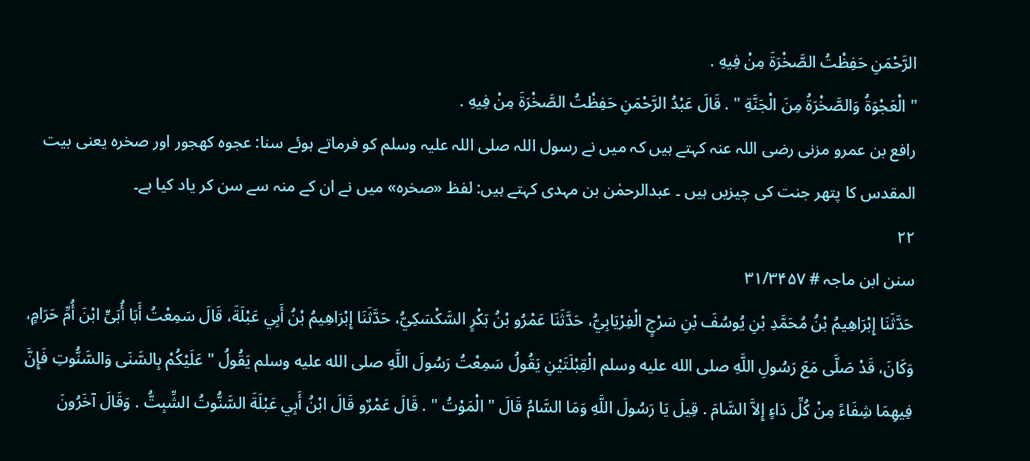الرَّحْمَنِ حَفِظْتُ الصَّخْرَةَ مِنْ فِيهِ .
" الْعَجْوَةُ وَالصَّخْرَةُ مِنَ الْجَنَّةِ " . قَالَ عَبْدُ الرَّحْمَنِ حَفِظْتُ الصَّخْرَةَ مِنْ فِيهِ .
رافع بن عمرو مزنی رضی اللہ عنہ کہتے ہیں کہ میں نے رسول اللہ صلی اللہ علیہ وسلم کو فرماتے ہوئے سنا: عجوہ کھجور اور صخرہ یعنی بیت المقدس کا پتھر جنت کی چیزیں ہیں ۔ عبدالرحمٰن بن مہدی کہتے ہیں: لفظ «صخرہ» میں نے ان کے منہ سے سن کر یاد کیا ہے۔
۲۲
سنن ابن ماجہ # ۳۱/۳۴۵۷
حَدَّثَنَا إِبْرَاهِيمُ بْنُ مُحَمَّدِ بْنِ يُوسُفَ بْنِ سَرْجٍ الْفِرْيَابِيُّ، حَدَّثَنَا عَمْرُو بْنُ بَكْرٍ السَّكْسَكِيُّ، حَدَّثَنَا إِبْرَاهِيمُ بْنُ أَبِي عَبْلَةَ، قَالَ سَمِعْتُ أَبَا أُبَىٍّ ابْنَ أُمِّ حَرَامٍ، وَكَانَ، قَدْ صَلَّى مَعَ رَسُولِ اللَّهِ صلى الله عليه وسلم الْقِبْلَتَيْنِ يَقُولُ سَمِعْتُ رَسُولَ اللَّهِ صلى الله عليه وسلم يَقُولُ " عَلَيْكُمْ بِالسَّنَى وَالسَّنُّوتِ فَإِنَّ فِيهِمَا شِفَاءً مِنْ كُلِّ دَاءٍ إِلاَّ السَّامَ . قِيلَ يَا رَسُولَ اللَّهِ وَمَا السَّامُ قَالَ " الْمَوْتُ " . قَالَ عَمْرٌو قَالَ ابْنُ أَبِي عَبْلَةَ السَّنُّوتُ الشِّبِتُّ . وَقَالَ آخَرُونَ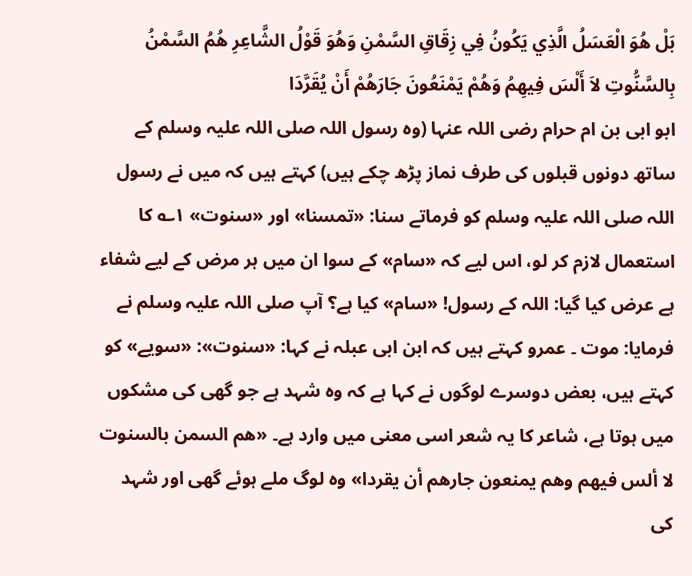بَلْ هُوَ الْعَسَلُ الَّذِي يَكُونُ فِي زِقَاقِ السَّمْنِ وَهُوَ قَوْلُ الشَّاعِرِ هُمُ السَّمْنُ بِالسَّنُّوتِ لاَ أَلْسَ فِيهِمُ وَهُمْ يَمْنَعُونَ جَارَهُمْ أَنْ يُقَرَّدَا
ابو ابی بن ام حرام رضی اللہ عنہا (وہ رسول اللہ صلی اللہ علیہ وسلم کے ساتھ دونوں قبلوں کی طرف نماز پڑھ چکے ہیں) کہتے ہیں کہ میں نے رسول اللہ صلی اللہ علیہ وسلم کو فرماتے سنا: «تمسنا» اور «سنوت» ۱؎ کا استعمال لازم کر لو، اس لیے کہ «سام» کے سوا ان میں ہر مرض کے لیے شفاء ہے عرض کیا گیا: اللہ کے رسول! «سام» کیا ہے؟ آپ صلی اللہ علیہ وسلم نے فرمایا: موت ۔ عمرو کہتے ہیں کہ ابن ابی عبلہ نے کہا: «سنوت»: «سویے» کو کہتے ہیں، بعض دوسرے لوگوں نے کہا ہے کہ وہ شہد ہے جو گھی کی مشکوں میں ہوتا ہے، شاعر کا یہ شعر اسی معنی میں وارد ہے۔ «هم السمن بالسنوت لا ألس فيهم وهم يمنعون جارهم أن يقردا» وہ لوگ ملے ہوئے گھی اور شہد کی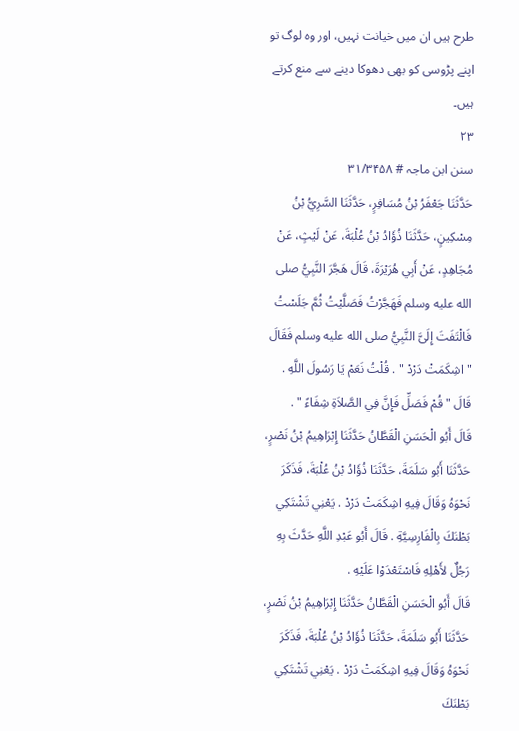طرح ہیں ان میں خیانت نہیں، اور وہ لوگ تو اپنے پڑوسی کو بھی دھوکا دینے سے منع کرتے ہیں۔
۲۳
سنن ابن ماجہ # ۳۱/۳۴۵۸
حَدَّثَنَا جَعْفَرُ بْنُ مُسَافِرٍ، حَدَّثَنَا السَّرِيُّ بْنُ مِسْكِينٍ، حَدَّثَنَا ذُؤَادُ بْنُ عُلْبَةَ، عَنْ لَيْثٍ، عَنْ مُجَاهِدٍ، عَنْ أَبِي هُرَيْرَةَ، قَالَ هَجَّرَ النَّبِيُّ صلى الله عليه وسلم فَهَجَّرْتُ فَصَلَّيْتُ ثُمَّ جَلَسْتُ فَالْتَفَتَ إِلَىَّ النَّبِيُّ صلى الله عليه وسلم فَقَالَ " اشِكَمَتْ دَرْدْ " . قُلْتُ نَعَمْ يَا رَسُولَ اللَّهِ . قَالَ " قُمْ فَصَلِّ فَإِنَّ فِي الصَّلاَةِ شِفَاءً " .
قَالَ أَبُو الْحَسَنِ الْقَطَّانُ حَدَّثَنَا إِبْرَاهِيمُ بْنُ نَصْرٍ، حَدَّثَنَا أَبُو سَلَمَةَ، حَدَّثَنَا ذُؤَادُ بْنُ عُلْبَةَ، فَذَكَرَ نَحْوَهُ وَقَالَ فِيهِ اشِكَمَتْ دَرْدْ . يَعْنِي تَشْتَكِي بَطْنَكَ بِالْفَارِسِيَّةِ . قَالَ أَبُو عَبْدِ اللَّهِ حَدَّثَ بِهِ رَجُلٌ لأَهْلِهِ فَاسْتَعْدَوْا عَلَيْهِ .
قَالَ أَبُو الْحَسَنِ الْقَطَّانُ حَدَّثَنَا إِبْرَاهِيمُ بْنُ نَصْرٍ، حَدَّثَنَا أَبُو سَلَمَةَ، حَدَّثَنَا ذُؤَادُ بْنُ عُلْبَةَ، فَذَكَرَ نَحْوَهُ وَقَالَ فِيهِ اشِكَمَتْ دَرْدْ . يَعْنِي تَشْتَكِي بَطْنَكَ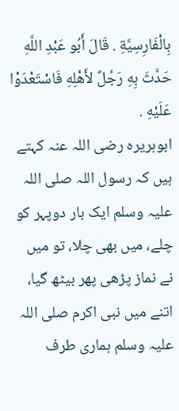بِالْفَارِسِيَّةِ . قَالَ أَبُو عَبْدِ اللَّهِ حَدَّثَ بِهِ رَجُلٌ لأَهْلِهِ فَاسْتَعْدَوْا عَلَيْهِ .
ابوہریرہ رضی اللہ عنہ کہتے ہیں کہ رسول اللہ صلی اللہ علیہ وسلم ایک بار دوپہر کو چلے، میں بھی چلا، تو میں نے نماز پڑھی پھر بیٹھ گیا، اتنے میں نبی اکرم صلی اللہ علیہ وسلم ہماری طرف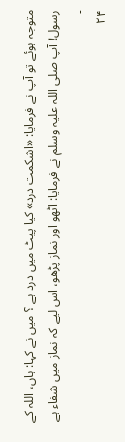متوجہ ہوئے تو آپ نے فرمایا: «اشكمت درد» کیا پیٹ میں درد ہے ؟ میں نے کہا: ہاں، اللہ کے رسول! آپ صلی اللہ علیہ وسلم نے فرمایا: اٹھو اور نماز پڑھو، اس لیے کہ نماز میں شفاء ہے ۔
۲۴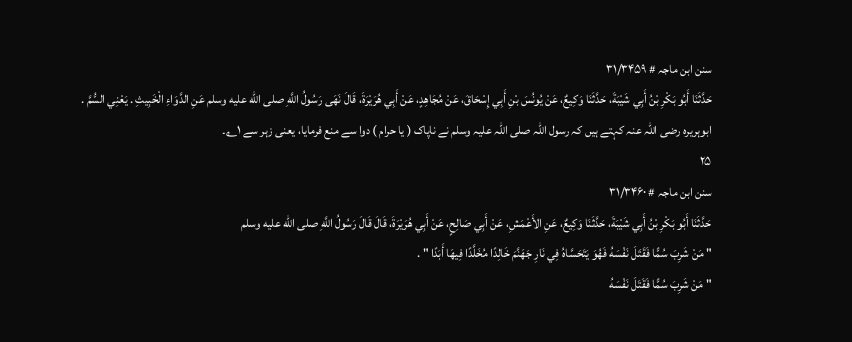سنن ابن ماجہ # ۳۱/۳۴۵۹
حَدَّثَنَا أَبُو بَكْرِ بْنُ أَبِي شَيْبَةَ، حَدَّثَنَا وَكِيعٌ، عَنْ يُونُسَ بْنِ أَبِي إِسْحَاقَ، عَنْ مُجَاهِدٍ، عَنْ أَبِي هُرَيْرَةَ، قَالَ نَهَى رَسُولُ اللَّهِ صلى الله عليه وسلم عَنِ الدَّوَاءِ الْخَبِيثِ . يَعْنِي السُّمَّ .
ابوہریرہ رضی اللہ عنہ کہتے ہیں کہ رسول اللہ صلی اللہ علیہ وسلم نے ناپاک ( یا حرام ) دوا سے منع فرمایا، یعنی زہر سے ۱؎۔
۲۵
سنن ابن ماجہ # ۳۱/۳۴۶۰
حَدَّثَنَا أَبُو بَكْرِ بْنُ أَبِي شَيْبَةَ، حَدَّثَنَا وَكِيعٌ، عَنِ الأَعْمَشِ، عَنْ أَبِي صَالِحٍ، عَنْ أَبِي هُرَيْرَةَ، قَالَ قَالَ رَسُولُ اللَّهِ صلى الله عليه وسلم
" مَنْ شَرِبَ سُمًّا فَقَتَلَ نَفْسَهُ فَهُوَ يَتَحَسَّاهُ فِي نَارِ جَهَنَّمَ خَالِدًا مُخَلَّدًا فِيهَا أَبَدًا " .
" مَنْ شَرِبَ سُمًّا فَقَتَلَ نَفْسَهُ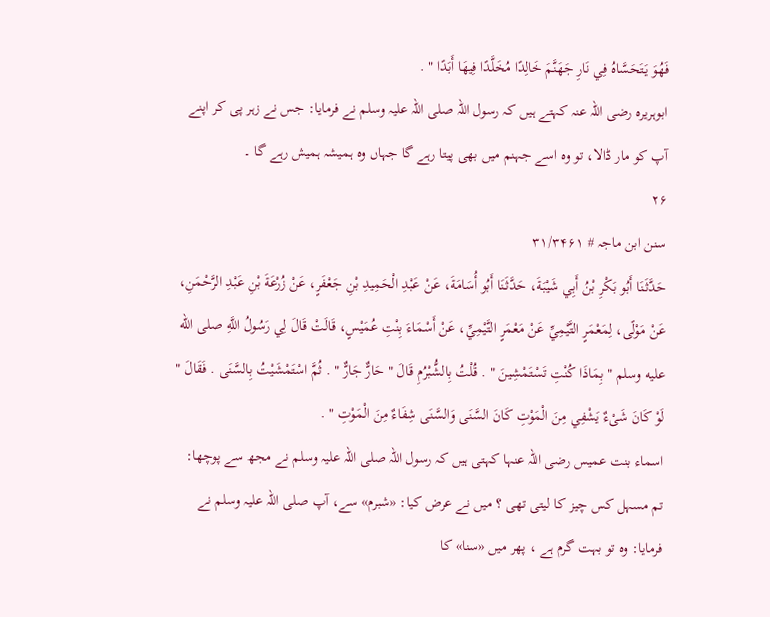فَهُوَ يَتَحَسَّاهُ فِي نَارِ جَهَنَّمَ خَالِدًا مُخَلَّدًا فِيهَا أَبَدًا " .
ابوہریرہ رضی اللہ عنہ کہتے ہیں کہ رسول اللہ صلی اللہ علیہ وسلم نے فرمایا: جس نے زہر پی کر اپنے آپ کو مار ڈالا، تو وہ اسے جہنم میں بھی پیتا رہے گا جہاں وہ ہمیشہ ہمیش رہے گا ۔
۲۶
سنن ابن ماجہ # ۳۱/۳۴۶۱
حَدَّثَنَا أَبُو بَكْرِ بْنُ أَبِي شَيْبَةَ، حَدَّثَنَا أَبُو أُسَامَةَ، عَنْ عَبْدِ الْحَمِيدِ بْنِ جَعْفَرٍ، عَنْ زُرْعَةَ بْنِ عَبْدِ الرَّحْمَنِ، عَنْ مَوْلًى، لِمَعْمَرٍ التَّيْمِيِّ عَنْ مَعْمَرٍ التَّيْمِيِّ، عَنْ أَسْمَاءَ بِنْتِ عُمَيْسٍ، قَالَتْ قَالَ لِي رَسُولُ اللَّهِ صلى الله عليه وسلم " بِمَاذَا كُنْتِ تَسْتَمْشِينَ " . قُلْتُ بِالشُّبْرُمِ قَالَ " حَارٌّ جَارٌّ " . ثُمَّ اسْتَمْشَيْتُ بِالسَّنَى . فَقَالَ " لَوْ كَانَ شَىْءٌ يَشْفِي مِنَ الْمَوْتِ كَانَ السَّنَى وَالسَّنَى شِفَاءٌ مِنَ الْمَوْتِ " .
اسماء بنت عمیس رضی اللہ عنہا کہتی ہیں کہ رسول اللہ صلی اللہ علیہ وسلم نے مجھ سے پوچھا: تم مسہل کس چیز کا لیتی تھی ؟ میں نے عرض کیا: «شبرم» سے، آپ صلی اللہ علیہ وسلم نے فرمایا: وہ تو بہت گرم ہے ، پھر میں «سنا» کا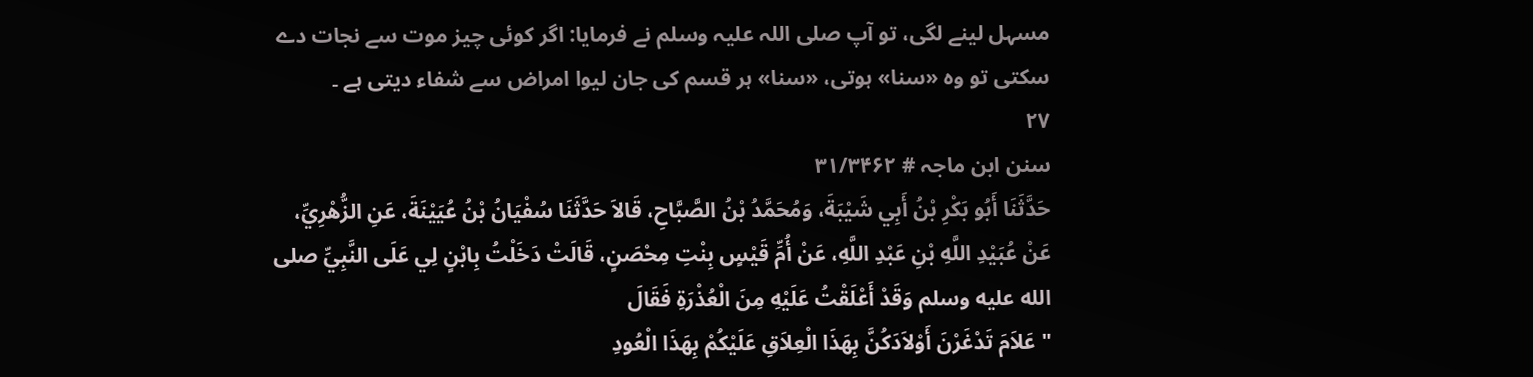مسہل لینے لگی، تو آپ صلی اللہ علیہ وسلم نے فرمایا: اگر کوئی چیز موت سے نجات دے سکتی تو وہ «سنا» ہوتی، «سنا» ہر قسم کی جان لیوا امراض سے شفاء دیتی ہے ۔
۲۷
سنن ابن ماجہ # ۳۱/۳۴۶۲
حَدَّثَنَا أَبُو بَكْرِ بْنُ أَبِي شَيْبَةَ، وَمُحَمَّدُ بْنُ الصَّبَّاحِ، قَالاَ حَدَّثَنَا سُفْيَانُ بْنُ عُيَيْنَةَ، عَنِ الزُّهْرِيِّ، عَنْ عُبَيْدِ اللَّهِ بْنِ عَبْدِ اللَّهِ، عَنْ أُمِّ قَيْسٍ بِنْتِ مِحْصَنٍ، قَالَتْ دَخَلْتُ بِابْنٍ لِي عَلَى النَّبِيِّ صلى الله عليه وسلم وَقَدْ أَعْلَقْتُ عَلَيْهِ مِنَ الْعُذْرَةِ فَقَالَ
" عَلاَمَ تَدْغَرْنَ أَوْلاَدَكُنَّ بِهَذَا الْعِلاَقِ عَلَيْكُمْ بِهَذَا الْعُودِ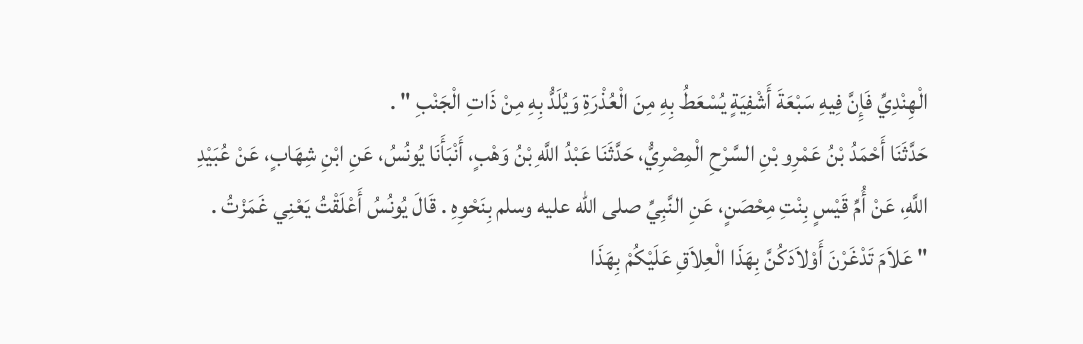الْهِنْدِيِّ فَإِنَّ فِيهِ سَبْعَةَ أَشْفِيَةٍ يُسْعَطُ بِهِ مِنَ الْعُذْرَةِ وَيُلَدُّ بِهِ مِنْ ذَاتِ الْجَنْبِ " .
حَدَّثَنَا أَحْمَدُ بْنُ عَمْرِو بْنِ السَّرْحِ الْمِصْرِيُّ، حَدَّثَنَا عَبْدُ اللَّهِ بْنُ وَهْبٍ، أَنْبَأَنَا يُونُسُ، عَنِ ابْنِ شِهَابٍ، عَنْ عُبَيْدِ اللَّهِ، عَنْ أُمِّ قَيْسٍ بِنْتِ مِحْصَنٍ، عَنِ النَّبِيِّ صلى الله عليه وسلم بِنَحْوِهِ . قَالَ يُونُسُ أَعْلَقْتُ يَعْنِي غَمَزْتُ .
" عَلاَمَ تَدْغَرْنَ أَوْلاَدَكُنَّ بِهَذَا الْعِلاَقِ عَلَيْكُمْ بِهَذَا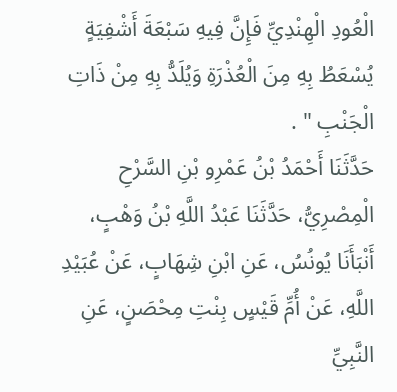الْعُودِ الْهِنْدِيِّ فَإِنَّ فِيهِ سَبْعَةَ أَشْفِيَةٍ يُسْعَطُ بِهِ مِنَ الْعُذْرَةِ وَيُلَدُّ بِهِ مِنْ ذَاتِ الْجَنْبِ " .
حَدَّثَنَا أَحْمَدُ بْنُ عَمْرِو بْنِ السَّرْحِ الْمِصْرِيُّ، حَدَّثَنَا عَبْدُ اللَّهِ بْنُ وَهْبٍ، أَنْبَأَنَا يُونُسُ، عَنِ ابْنِ شِهَابٍ، عَنْ عُبَيْدِ اللَّهِ، عَنْ أُمِّ قَيْسٍ بِنْتِ مِحْصَنٍ، عَنِ النَّبِيِّ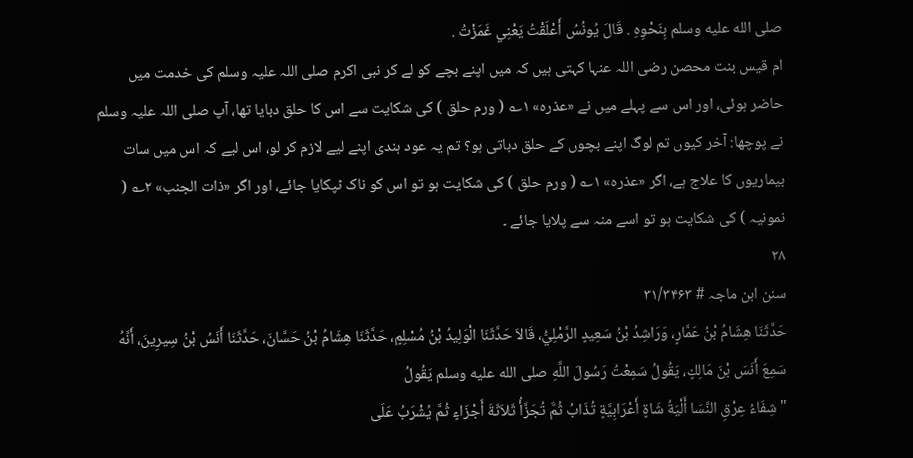صلى الله عليه وسلم بِنَحْوِهِ . قَالَ يُونُسُ أَعْلَقْتُ يَعْنِي غَمَزْتُ .
ام قیس بنت محصن رضی اللہ عنہا کہتی ہیں کہ میں اپنے بچے کو لے کر نبی اکرم صلی اللہ علیہ وسلم کی خدمت میں حاضر ہوئی، اور اس سے پہلے میں نے «عذرہ» ۱؎ ( ورم حلق ) کی شکایت سے اس کا حلق دبایا تھا، آپ صلی اللہ علیہ وسلم نے پوچھا: آخر کیوں تم لوگ اپنے بچوں کے حلق دباتی ہو؟ تم یہ عود ہندی اپنے لیے لازم کر لو، اس لیے کہ اس میں سات بیماریوں کا علاج ہے، اگر «عذرہ» ۱؎ ( ورم حلق ) کی شکایت ہو تو اس کو ناک ٹپکایا جائے، اور اگر «ذات الجنب» ۲؎ ( نمونیہ ) کی شکایت ہو تو اسے منہ سے پلایا جائے ۔
۲۸
سنن ابن ماجہ # ۳۱/۳۴۶۳
حَدَّثَنَا هِشَامُ بْنُ عَمَّارٍ، وَرَاشِدُ بْنُ سَعِيدٍ الرَّمْلِيُّ، قَالاَ حَدَّثَنَا الْوَلِيدُ بْنُ مُسْلِمٍ، حَدَّثَنَا هِشَامُ بْنُ حَسَّانَ، حَدَّثَنَا أَنَسُ بْنُ سِيرِينَ، أَنَّهُ سَمِعَ أَنَسَ بْنَ مَالِكٍ، يَقُولُ سَمِعْتُ رَسُولَ اللَّهِ صلى الله عليه وسلم يَقُولُ
" شِفَاءُ عِرْقِ النَّسَا أَلْيَةُ شَاةٍ أَعْرَابِيَّةٍ تُذَابُ ثُمَّ تُجَزَّأُ ثَلاَثَةَ أَجْزَاءٍ ثُمَّ يُشْرَبُ عَلَى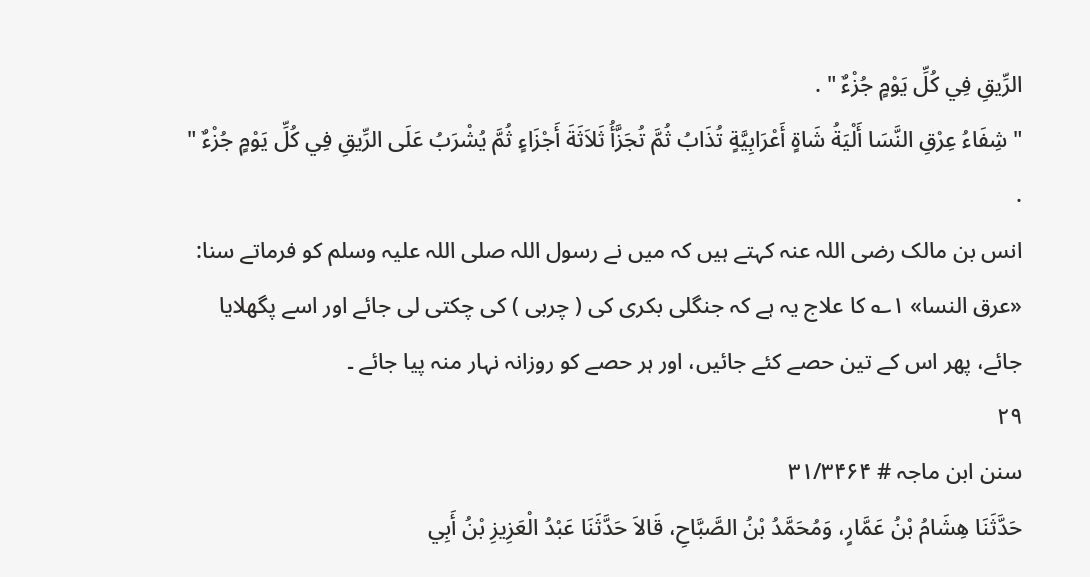الرِّيقِ فِي كُلِّ يَوْمٍ جُزْءٌ " .
" شِفَاءُ عِرْقِ النَّسَا أَلْيَةُ شَاةٍ أَعْرَابِيَّةٍ تُذَابُ ثُمَّ تُجَزَّأُ ثَلاَثَةَ أَجْزَاءٍ ثُمَّ يُشْرَبُ عَلَى الرِّيقِ فِي كُلِّ يَوْمٍ جُزْءٌ " .
انس بن مالک رضی اللہ عنہ کہتے ہیں کہ میں نے رسول اللہ صلی اللہ علیہ وسلم کو فرماتے سنا: «عرق النسا» ۱؎ کا علاج یہ ہے کہ جنگلی بکری کی ( چربی ) کی چکتی لی جائے اور اسے پگھلایا جائے، پھر اس کے تین حصے کئے جائیں، اور ہر حصے کو روزانہ نہار منہ پیا جائے ۔
۲۹
سنن ابن ماجہ # ۳۱/۳۴۶۴
حَدَّثَنَا هِشَامُ بْنُ عَمَّارٍ، وَمُحَمَّدُ بْنُ الصَّبَّاحِ، قَالاَ حَدَّثَنَا عَبْدُ الْعَزِيزِ بْنُ أَبِي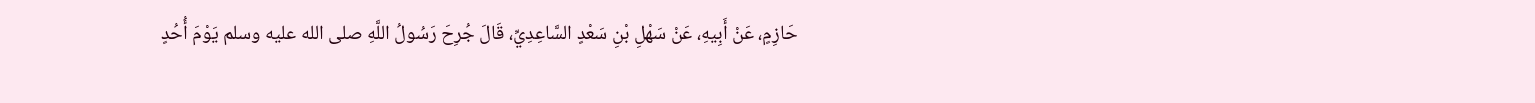حَازِمٍ، عَنْ أَبِيهِ، عَنْ سَهْلِ بْنِ سَعْدٍ السَّاعِدِيِّ، قَالَ جُرِحَ رَسُولُ اللَّهِ صلى الله عليه وسلم يَوْمَ أُحُدٍ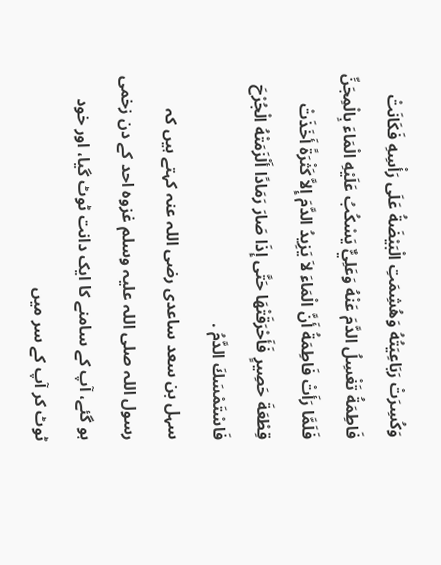وَكُسِرَتْ رَبَاعِيَتُهُ وَهُشِمَتِ الْبَيْضَةُ عَلَى رَأْسِهِ فَكَانَتْ فَاطِمَةُ تَغْسِلُ الدَّمَ عَنْهُ وَعَلِيٌّ يَسْكُبُ عَلَيْهِ الْمَاءَ بِالْمِجَنِّ فَلَمَّا رَأَتْ فَاطِمَةُ أَنَّ الْمَاءَ لاَ يَزِيدُ الدَّمَ إِلاَّ كَثْرَةً أَخَذَتْ قِطْعَةَ حَصِيرٍ فَأَحْرَقَتْهَا حَتَّى إِذَا صَارَ رَمَادًا أَلْزَمَتْهُ الْجُرْحَ فَاسْتَمْسَكَ الدَّمُ .
سہل بن سعد ساعدی رضی اللہ عنہ کہتے ہیں کہ رسول اللہ صلی اللہ علیہ وسلم غزوہ احد کے دن زخمی ہو گئے، آپ کے سامنے کا ایک دانت ٹوٹ گیا، اور خود ٹوٹ کر آپ کے سر میں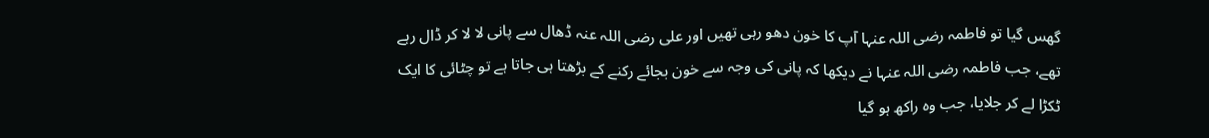گھس گیا تو فاطمہ رضی اللہ عنہا آپ کا خون دھو رہی تھیں اور علی رضی اللہ عنہ ڈھال سے پانی لا لا کر ڈال رہے تھے، جب فاطمہ رضی اللہ عنہا نے دیکھا کہ پانی کی وجہ سے خون بجائے رکنے کے بڑھتا ہی جاتا ہے تو چٹائی کا ایک ٹکڑا لے کر جلایا، جب وہ راکھ ہو گیا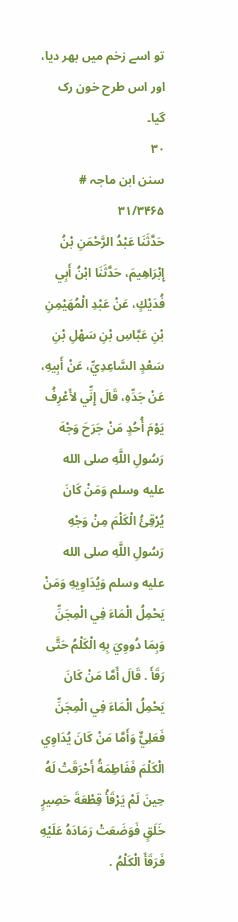تو اسے زخم میں بھر دیا، اور اس طرح خون رک گیا۔
۳۰
سنن ابن ماجہ # ۳۱/۳۴۶۵
حَدَّثَنَا عَبْدُ الرَّحْمَنِ بْنُ إِبْرَاهِيمَ، حَدَّثَنَا ابْنُ أَبِي فُدَيْكٍ، عَنْ عَبْدِ الْمُهَيْمِنِ بْنِ عَبَّاسِ بْنِ سَهْلِ بْنِ سَعْدٍ السَّاعِدِيِّ، عَنْ أَبِيهِ، عَنْ جَدِّهِ، قَالَ إِنِّي لأَعْرِفُ يَوْمَ أُحُدٍ مَنْ جَرَحَ وَجْهَ رَسُولِ اللَّهِ صلى الله عليه وسلم وَمَنْ كَانَ يُرْقِئُ الْكَلْمَ مِنْ وَجْهِ رَسُولِ اللَّهِ صلى الله عليه وسلم وَيُدَاوِيهِ وَمَنْ يَحْمِلُ الْمَاءَ فِي الْمِجَنِّ وَبِمَا دُووِيَ بِهِ الْكَلْمُ حَتَّى رَقَأَ . قَالَ أَمَّا مَنْ كَانَ يَحْمِلُ الْمَاءَ فِي الْمِجَنِّ فَعَلِيٌّ وَأَمَّا مَنْ كَانَ يُدَاوِي الْكَلْمَ فَفَاطِمَةُ أَحْرَقَتْ لَهُ حِينَ لَمْ يَرْقَأْ قِطْعَةَ حَصِيرٍ خَلَقٍ فَوَضَعَتْ رَمَادَهُ عَلَيْهِ فَرَقَأَ الْكَلْمُ .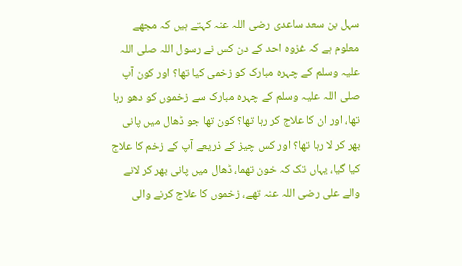سہل بن سعد ساعدی رضی اللہ عنہ کہتے ہیں کہ مجھے معلوم ہے کہ غزوہ احد کے دن کس نے رسول اللہ صلی اللہ علیہ وسلم کے چہرہ مبارک کو زخمی کیا تھا؟ اور کون آپ صلی اللہ علیہ وسلم کے چہرہ مبارک سے زخموں کو دھو رہا تھا، اور ان کا علاج کر رہا تھا؟ کون تھا جو ڈھال میں پانی بھر کر لا رہا تھا؟ اور کس چیز کے ذریعے آپ کے زخم کا علاج کیا گیا، یہاں تک کہ خون تھما، ڈھال میں پانی بھر کر لانے والے علی رضی اللہ عنہ تھے، زخموں کا علاج کرنے والی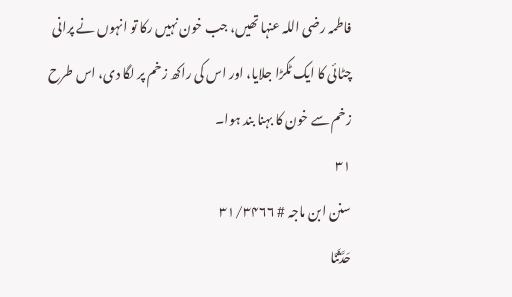فاطمہ رضی اللہ عنہا تھیں، جب خون نہیں رکا تو انہوں نے پرانی چٹائی کا ایک ٹکڑا جلایا، اور اس کی راکھ زخم پر لگا دی، اس طرح زخم سے خون کا بہنا بند ہوا۔
۳۱
سنن ابن ماجہ # ۳۱/۳۴۶۶
حَدَّثَنَا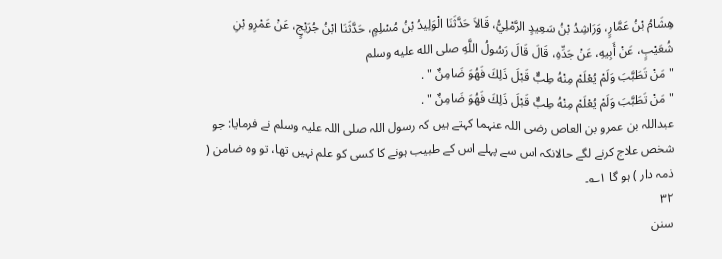هِشَامُ بْنُ عَمَّارٍ، وَرَاشِدُ بْنُ سَعِيدٍ الرَّمْلِيُّ، قَالاَ حَدَّثَنَا الْوَلِيدُ بْنُ مُسْلِمٍ، حَدَّثَنَا ابْنُ جُرَيْجٍ، عَنْ عَمْرِو بْنِ شُعَيْبٍ، عَنْ أَبِيهِ، عَنْ جَدِّهِ، قَالَ قَالَ رَسُولُ اللَّهِ صلى الله عليه وسلم
" مَنْ تَطَبَّبَ وَلَمْ يُعْلَمْ مِنْهُ طِبٌّ قَبْلَ ذَلِكَ فَهُوَ ضَامِنٌ " .
" مَنْ تَطَبَّبَ وَلَمْ يُعْلَمْ مِنْهُ طِبٌّ قَبْلَ ذَلِكَ فَهُوَ ضَامِنٌ " .
عبداللہ بن عمرو بن العاص رضی اللہ عنہما کہتے ہیں کہ رسول اللہ صلی اللہ علیہ وسلم نے فرمایا: جو شخص علاج کرنے لگے حالانکہ اس سے پہلے اس کے طبیب ہونے کا کسی کو علم نہیں تھا، تو وہ ضامن ( ذمہ دار ) ہو گا ۱؎۔
۳۲
سنن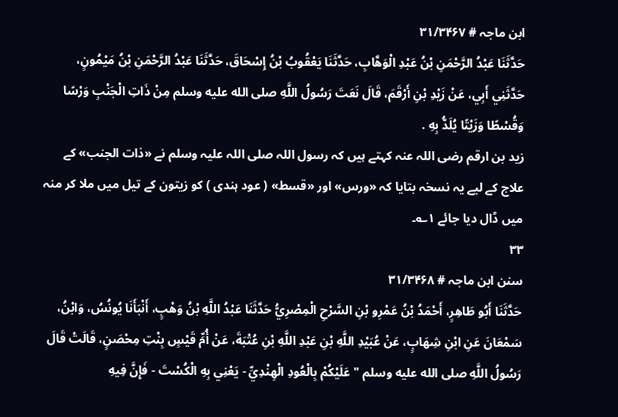ابن ماجہ # ۳۱/۳۴۶۷
حَدَّثَنَا عَبْدُ الرَّحْمَنِ بْنُ عَبْدِ الْوَهَّابِ، حَدَّثَنَا يَعْقُوبُ بْنُ إِسْحَاقَ، حَدَّثَنَا عَبْدُ الرَّحْمَنِ بْنُ مَيْمُونٍ، حَدَّثَنِي أَبِي، عَنْ زَيْدِ بْنِ أَرْقَمَ، قَالَ نَعَتَ رَسُولُ اللَّهِ صلى الله عليه وسلم مِنْ ذَاتِ الْجَنْبِ وَرْسًا وَقُسْطًا وَزَيْتًا يُلَدُّ بِهِ .
زید بن ارقم رضی اللہ عنہ کہتے ہیں کہ رسول اللہ صلی اللہ علیہ وسلم نے «ذات الجنب» کے علاج کے لیے یہ نسخہ بتایا کہ «ورس» اور «قسط» ( عود ہندی ) کو زیتون کے تیل میں ملا کر منہ میں ڈال دیا جائے ۱؎۔
۳۳
سنن ابن ماجہ # ۳۱/۳۴۶۸
حَدَّثَنَا أَبُو طَاهِرٍ، أَحْمَدُ بْنُ عَمْرِو بْنِ السَّرْحِ الْمِصْرِيُّ حَدَّثَنَا عَبْدُ اللَّهِ بْنُ وَهْبٍ، أَنْبَأَنَا يُونُسُ، وَابْنُ، سَمْعَانَ عَنِ ابْنِ شِهَابٍ، عَنْ عُبَيْدِ اللَّهِ بْنِ عَبْدِ اللَّهِ بْنِ عُتْبَةَ، عَنْ أُمِّ قَيْسٍ بِنْتِ مِحْصَنٍ، قَالَتْ قَالَ رَسُولُ اللَّهِ صلى الله عليه وسلم " عَلَيْكُمْ بِالْعُودِ الْهِنْدِيِّ - يَعْنِي بِهِ الْكُسْتَ - فَإِنَّ فِيهِ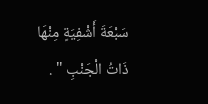سَبْعَةَ أَشْفِيَةٍ مِنْهَا ذَاتُ الْجَنْبِ " .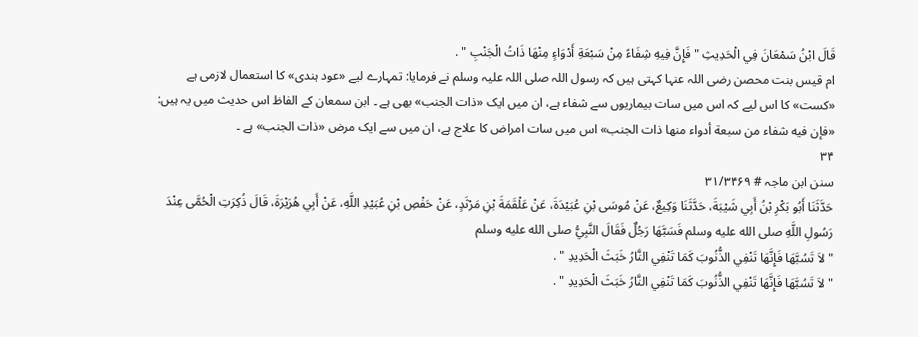قَالَ ابْنُ سَمْعَانَ فِي الْحَدِيثِ " فَإِنَّ فِيهِ شِفَاءً مِنْ سَبْعَةِ أَدْوَاءٍ مِنْهَا ذَاتُ الْجَنْبِ " .
ام قیس بنت محصن رضی اللہ عنہا کہتی ہیں کہ رسول اللہ صلی اللہ علیہ وسلم نے فرمایا: تمہارے لیے «عود ہندی» کا استعمال لازمی ہے «کست» کا اس لیے کہ اس میں سات بیماریوں سے شفاء ہے، ان میں ایک «ذات الجنب» بھی ہے ۔ ابن سمعان کے الفاظ اس حدیث میں یہ ہیں: «فإن فيه شفاء من سبعة أدواء منها ذات الجنب» اس میں سات امراض کا علاج ہے، ان میں سے ایک مرض «ذات الجنب» ہے ۔
۳۴
سنن ابن ماجہ # ۳۱/۳۴۶۹
حَدَّثَنَا أَبُو بَكْرِ بْنُ أَبِي شَيْبَةَ، حَدَّثَنَا وَكِيعٌ، عَنْ مُوسَى بْنِ عُبَيْدَةَ، عَنْ عَلْقَمَةَ بْنِ مَرْثَدٍ، عَنْ حَفْصِ بْنِ عُبَيْدِ اللَّهِ، عَنْ أَبِي هُرَيْرَةَ، قَالَ ذُكِرَتِ الْحُمَّى عِنْدَ رَسُولِ اللَّهِ صلى الله عليه وسلم فَسَبَّهَا رَجُلٌ فَقَالَ النَّبِيُّ صلى الله عليه وسلم
" لاَ تَسُبَّهَا فَإِنَّهَا تَنْفِي الذُّنُوبَ كَمَا تَنْفِي النَّارُ خَبَثَ الْحَدِيدِ " .
" لاَ تَسُبَّهَا فَإِنَّهَا تَنْفِي الذُّنُوبَ كَمَا تَنْفِي النَّارُ خَبَثَ الْحَدِيدِ " .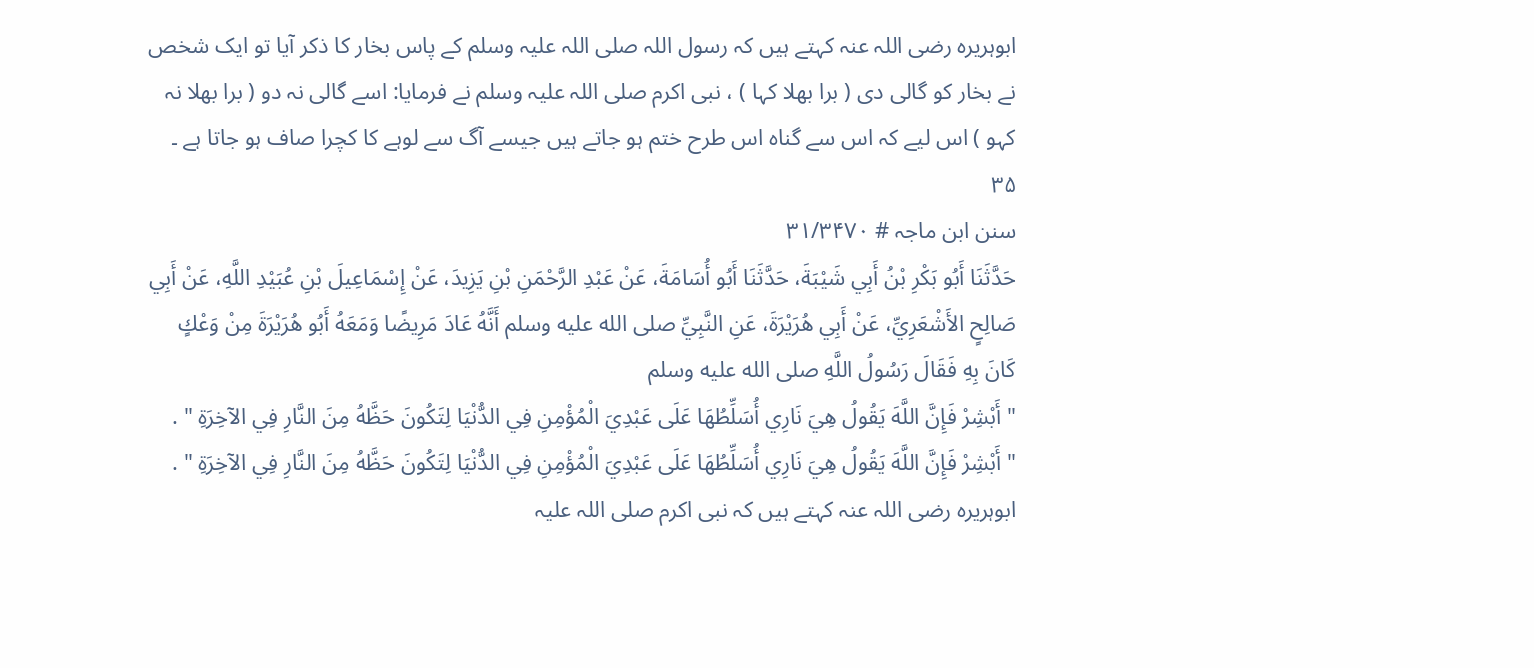ابوہریرہ رضی اللہ عنہ کہتے ہیں کہ رسول اللہ صلی اللہ علیہ وسلم کے پاس بخار کا ذکر آیا تو ایک شخص نے بخار کو گالی دی ( برا بھلا کہا ) ، نبی اکرم صلی اللہ علیہ وسلم نے فرمایا: اسے گالی نہ دو ( برا بھلا نہ کہو ) اس لیے کہ اس سے گناہ اس طرح ختم ہو جاتے ہیں جیسے آگ سے لوہے کا کچرا صاف ہو جاتا ہے ۔
۳۵
سنن ابن ماجہ # ۳۱/۳۴۷۰
حَدَّثَنَا أَبُو بَكْرِ بْنُ أَبِي شَيْبَةَ، حَدَّثَنَا أَبُو أُسَامَةَ، عَنْ عَبْدِ الرَّحْمَنِ بْنِ يَزِيدَ، عَنْ إِسْمَاعِيلَ بْنِ عُبَيْدِ اللَّهِ، عَنْ أَبِي صَالِحٍ الأَشْعَرِيِّ، عَنْ أَبِي هُرَيْرَةَ، عَنِ النَّبِيِّ صلى الله عليه وسلم أَنَّهُ عَادَ مَرِيضًا وَمَعَهُ أَبُو هُرَيْرَةَ مِنْ وَعْكٍ كَانَ بِهِ فَقَالَ رَسُولُ اللَّهِ صلى الله عليه وسلم
" أَبْشِرْ فَإِنَّ اللَّهَ يَقُولُ هِيَ نَارِي أُسَلِّطُهَا عَلَى عَبْدِيَ الْمُؤْمِنِ فِي الدُّنْيَا لِتَكُونَ حَظَّهُ مِنَ النَّارِ فِي الآخِرَةِ " .
" أَبْشِرْ فَإِنَّ اللَّهَ يَقُولُ هِيَ نَارِي أُسَلِّطُهَا عَلَى عَبْدِيَ الْمُؤْمِنِ فِي الدُّنْيَا لِتَكُونَ حَظَّهُ مِنَ النَّارِ فِي الآخِرَةِ " .
ابوہریرہ رضی اللہ عنہ کہتے ہیں کہ نبی اکرم صلی اللہ علیہ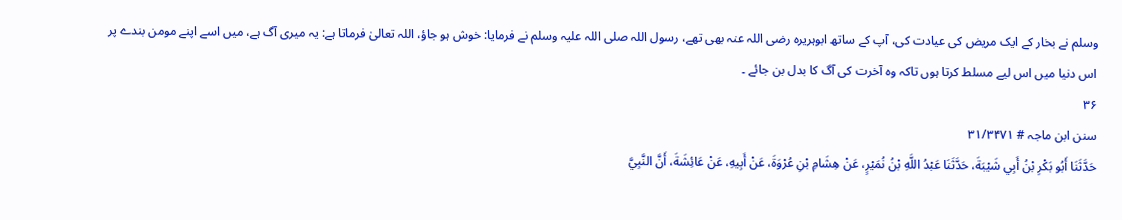وسلم نے بخار کے ایک مریض کی عیادت کی، آپ کے ساتھ ابوہریرہ رضی اللہ عنہ بھی تھے، رسول اللہ صلی اللہ علیہ وسلم نے فرمایا: خوش ہو جاؤ، اللہ تعالیٰ فرماتا ہے: یہ میری آگ ہے، میں اسے اپنے مومن بندے پر اس دنیا میں اس لیے مسلط کرتا ہوں تاکہ وہ آخرت کی آگ کا بدل بن جائے ۔
۳۶
سنن ابن ماجہ # ۳۱/۳۴۷۱
حَدَّثَنَا أَبُو بَكْرِ بْنُ أَبِي شَيْبَةَ، حَدَّثَنَا عَبْدُ اللَّهِ بْنُ نُمَيْرٍ، عَنْ هِشَامِ بْنِ عُرْوَةَ، عَنْ أَبِيهِ، عَنْ عَائِشَةَ، أَنَّ النَّبِيَّ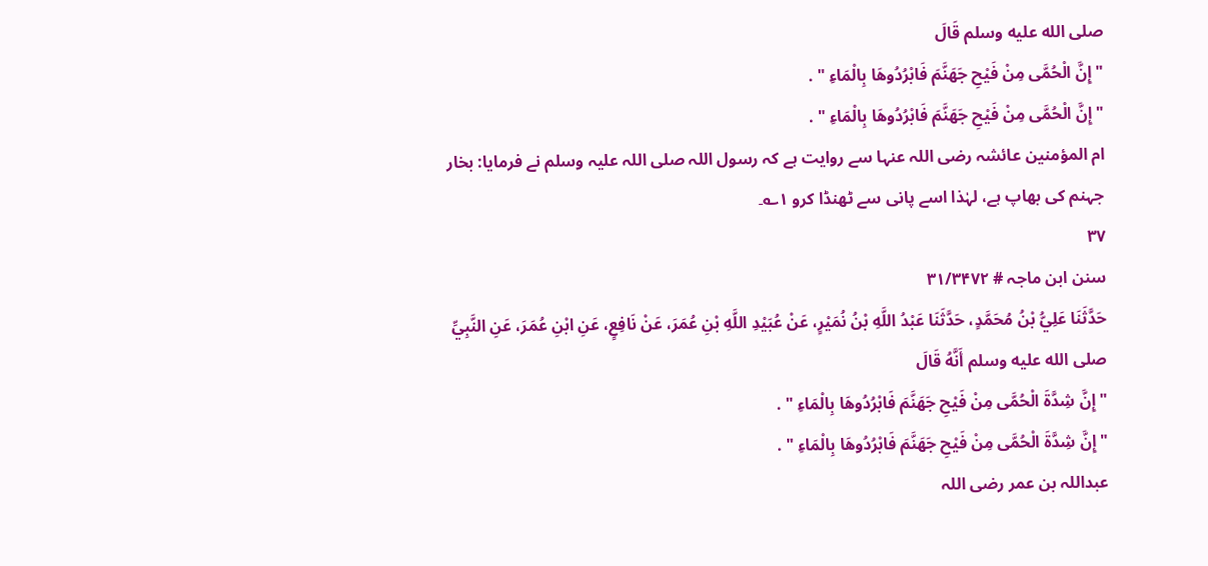صلى الله عليه وسلم قَالَ
" إِنَّ الْحُمَّى مِنْ فَيْحِ جَهَنَّمَ فَابْرُدُوهَا بِالْمَاءِ " .
" إِنَّ الْحُمَّى مِنْ فَيْحِ جَهَنَّمَ فَابْرُدُوهَا بِالْمَاءِ " .
ام المؤمنین عائشہ رضی اللہ عنہا سے روایت ہے کہ رسول اللہ صلی اللہ علیہ وسلم نے فرمایا: بخار جہنم کی بھاپ ہے، لہٰذا اسے پانی سے ٹھنڈا کرو ۱؎۔
۳۷
سنن ابن ماجہ # ۳۱/۳۴۷۲
حَدَّثَنَا عَلِيُّ بْنُ مُحَمَّدٍ، حَدَّثَنَا عَبْدُ اللَّهِ بْنُ نُمَيْرٍ، عَنْ عُبَيْدِ اللَّهِ بْنِ عُمَرَ، عَنْ نَافِعٍ، عَنِ ابْنِ عُمَرَ، عَنِ النَّبِيِّ صلى الله عليه وسلم أَنَّهُ قَالَ
" إِنَّ شِدَّةَ الْحُمَّى مِنْ فَيْحِ جَهَنَّمَ فَابْرُدُوهَا بِالْمَاءِ " .
" إِنَّ شِدَّةَ الْحُمَّى مِنْ فَيْحِ جَهَنَّمَ فَابْرُدُوهَا بِالْمَاءِ " .
عبداللہ بن عمر رضی اللہ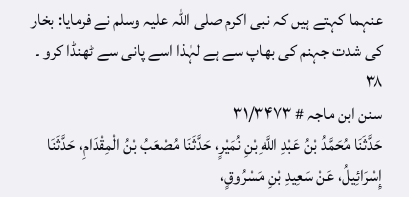عنہما کہتے ہیں کہ نبی اکرم صلی اللہ علیہ وسلم نے فرمایا: بخار کی شدت جہنم کی بھاپ سے ہے لہٰذا اسے پانی سے ٹھنڈا کرو ۔
۳۸
سنن ابن ماجہ # ۳۱/۳۴۷۳
حَدَّثَنَا مُحَمَّدُ بْنُ عَبْدِ اللَّهِ بْنِ نُمَيْرٍ، حَدَّثَنَا مُصْعَبُ بْنُ الْمِقْدَامِ، حَدَّثَنَا إِسْرَائِيلُ، عَنْ سَعِيدِ بْنِ مَسْرُوقٍ،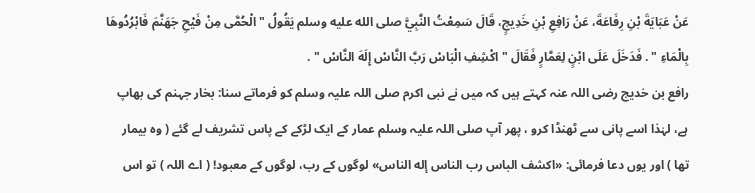عَنْ عَبَايَةَ بْنِ رِفَاعَةَ، عَنْ رَافِعِ بْنِ خَدِيجٍ، قَالَ سَمِعْتُ النَّبِيَّ صلى الله عليه وسلم يَقُولُ " الْحُمَّى مِنْ فَيْحِ جَهَنَّمَ فَابْرُدُوهَا بِالْمَاءِ " . فَدَخَلَ عَلَى ابْنٍ لِعَمَّارٍ فَقَالَ " اكْشِفِ الْبَاسْ رَبَّ النَّاسْ إِلَهَ النَّاسْ " .
رافع بن خدیج رضی اللہ عنہ کہتے ہیں کہ میں نے نبی اکرم صلی اللہ علیہ وسلم کو فرماتے سنا: بخار جہنم کی بھاپ ہے، لہٰذا اسے پانی سے ٹھنڈا کرو ، پھر آپ صلی اللہ علیہ وسلم عمار کے ایک لڑکے کے پاس تشریف لے گئے ( وہ بیمار تھا ) اور یوں دعا فرمائی: «اكشف الباس رب الناس إله الناس» لوگوں کے رب، لوگوں کے معبود! ( اے اللہ ) تو اس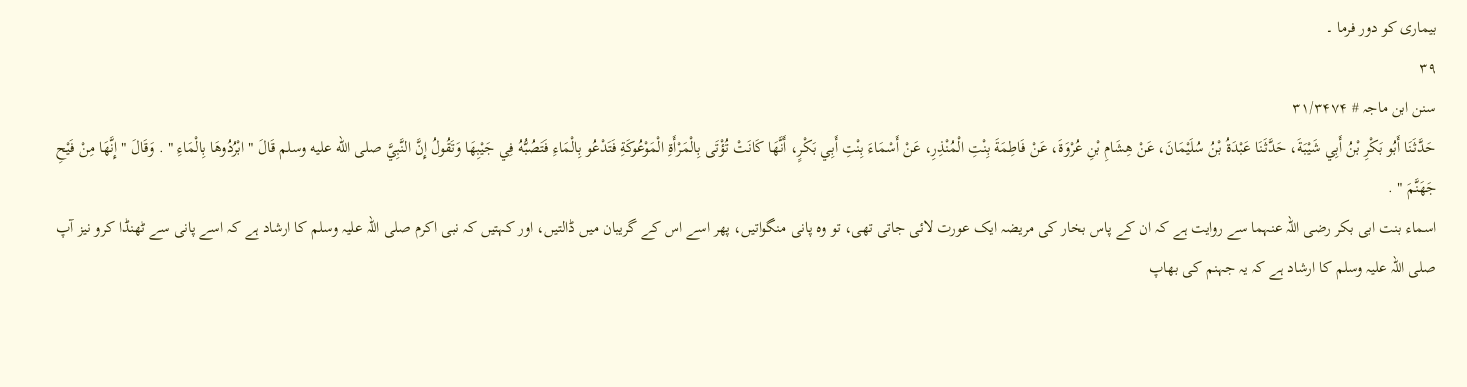بیماری کو دور فرما ۔
۳۹
سنن ابن ماجہ # ۳۱/۳۴۷۴
حَدَّثَنَا أَبُو بَكْرِ بْنُ أَبِي شَيْبَةَ، حَدَّثَنَا عَبْدَةُ بْنُ سُلَيْمَانَ، عَنْ هِشَامِ بْنِ عُرْوَةَ، عَنْ فَاطِمَةَ بِنْتِ الْمُنْذِرِ، عَنْ أَسْمَاءَ بِنْتِ أَبِي بَكْرٍ، أَنَّهَا كَانَتْ تُؤْتَى بِالْمَرْأَةِ الْمَوْعُوكَةِ فَتَدْعُو بِالْمَاءِ فَتَصُبُّهُ فِي جَيْبِهَا وَتَقُولُ إِنَّ النَّبِيَّ صلى الله عليه وسلم قَالَ " ابْرُدُوهَا بِالْمَاءِ " . وَقَالَ " إِنَّهَا مِنْ فَيْحِ جَهَنَّمَ " .
اسماء بنت ابی بکر رضی اللہ عنہما سے روایت ہے کہ ان کے پاس بخار کی مریضہ ایک عورت لائی جاتی تھی، تو وہ پانی منگواتیں، پھر اسے اس کے گریبان میں ڈالتیں، اور کہتیں کہ نبی اکرم صلی اللہ علیہ وسلم کا ارشاد ہے کہ اسے پانی سے ٹھنڈا کرو نیز آپ صلی اللہ علیہ وسلم کا ارشاد ہے کہ یہ جہنم کی بھاپ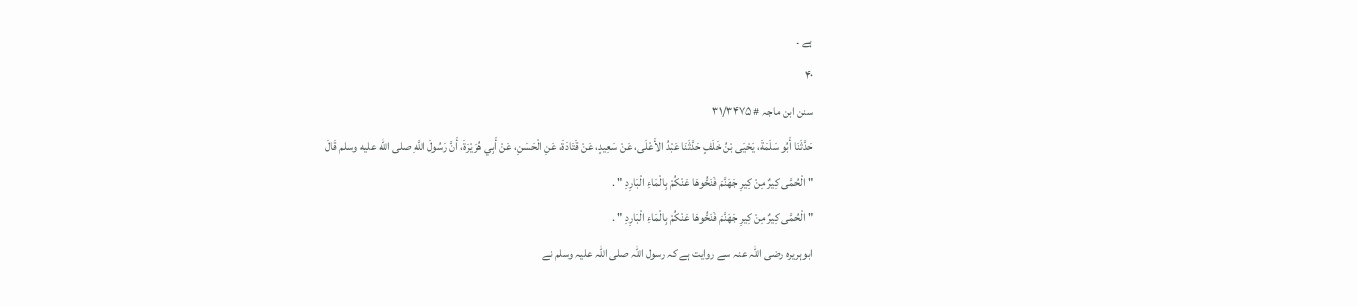ہے ۔
۴۰
سنن ابن ماجہ # ۳۱/۳۴۷۵
حَدَّثَنَا أَبُو سَلَمَةَ، يَحْيَى بْنُ خَلَفٍ حَدَّثَنَا عَبْدُ الأَعْلَى، عَنْ سَعِيدٍ، عَنْ قَتَادَةَ، عَنِ الْحَسَنِ، عَنْ أَبِي هُرَيْرَةَ، أَنَّ رَسُولَ اللَّهِ صلى الله عليه وسلم قَالَ
" الْحُمَّى كِيرٌ مِنْ كِيرِ جَهَنَّمَ فَنَحُّوهَا عَنْكُمْ بِالْمَاءِ الْبَارِدِ " .
" الْحُمَّى كِيرٌ مِنْ كِيرِ جَهَنَّمَ فَنَحُّوهَا عَنْكُمْ بِالْمَاءِ الْبَارِدِ " .
ابوہریرہ رضی اللہ عنہ سے روایت ہے کہ رسول اللہ صلی اللہ علیہ وسلم نے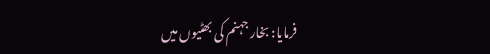فرمایا: بخار جہنم کی بھٹیوں میں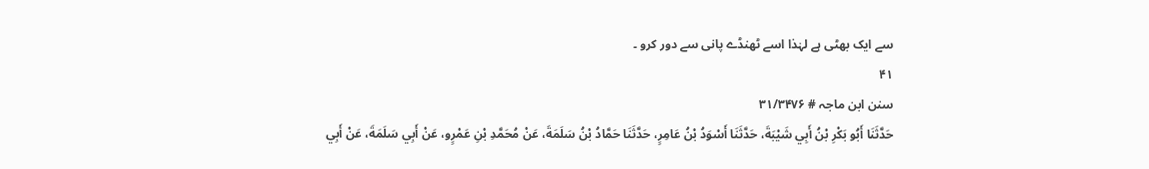سے ایک بھٹی ہے لہٰذا اسے ٹھنڈے پانی سے دور کرو ۔
۴۱
سنن ابن ماجہ # ۳۱/۳۴۷۶
حَدَّثَنَا أَبُو بَكْرِ بْنُ أَبِي شَيْبَةَ، حَدَّثَنَا أَسْوَدُ بْنُ عَامِرٍ، حَدَّثَنَا حَمَّادُ بْنُ سَلَمَةَ، عَنْ مُحَمَّدِ بْنِ عَمْرٍو، عَنْ أَبِي سَلَمَةَ، عَنْ أَبِي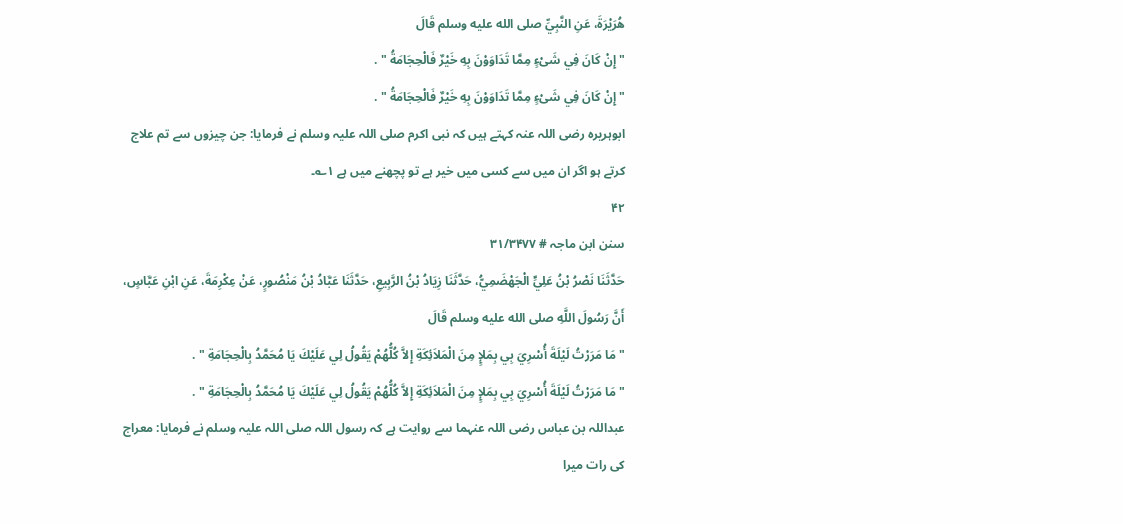هُرَيْرَةَ، عَنِ النَّبِيِّ صلى الله عليه وسلم قَالَ
" إِنْ كَانَ فِي شَىْءٍ مِمَّا تَدَاوَوْنَ بِهِ خَيْرٌ فَالْحِجَامَةُ " .
" إِنْ كَانَ فِي شَىْءٍ مِمَّا تَدَاوَوْنَ بِهِ خَيْرٌ فَالْحِجَامَةُ " .
ابوہریرہ رضی اللہ عنہ کہتے ہیں کہ نبی اکرم صلی اللہ علیہ وسلم نے فرمایا: جن چیزوں سے تم علاج کرتے ہو اگر ان میں سے کسی میں خیر ہے تو پچھنے میں ہے ۱؎۔
۴۲
سنن ابن ماجہ # ۳۱/۳۴۷۷
حَدَّثَنَا نَصْرُ بْنُ عَلِيٍّ الْجَهْضَمِيُّ، حَدَّثَنَا زِيَادُ بْنُ الرَّبِيعِ، حَدَّثَنَا عَبَّادُ بْنُ مَنْصُورٍ، عَنْ عِكْرِمَةَ، عَنِ ابْنِ عَبَّاسٍ، أَنَّ رَسُولَ اللَّهِ صلى الله عليه وسلم قَالَ
" مَا مَرَرْتُ لَيْلَةَ أُسْرِيَ بِي بِمَلإٍ مِنَ الْمَلاَئِكَةِ إِلاَّ كُلُّهُمْ يَقُولُ لِي عَلَيْكَ يَا مُحَمَّدُ بِالْحِجَامَةِ " .
" مَا مَرَرْتُ لَيْلَةَ أُسْرِيَ بِي بِمَلإٍ مِنَ الْمَلاَئِكَةِ إِلاَّ كُلُّهُمْ يَقُولُ لِي عَلَيْكَ يَا مُحَمَّدُ بِالْحِجَامَةِ " .
عبداللہ بن عباس رضی اللہ عنہما سے روایت ہے کہ رسول اللہ صلی اللہ علیہ وسلم نے فرمایا: معراج کی رات میرا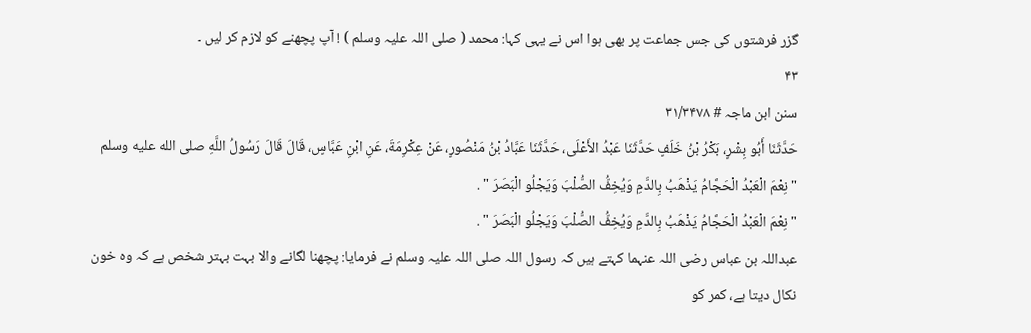گزر فرشتوں کی جس جماعت پر بھی ہوا اس نے یہی کہا: محمد ( صلی اللہ علیہ وسلم ) ! آپ پچھنے کو لازم کر لیں ۔
۴۳
سنن ابن ماجہ # ۳۱/۳۴۷۸
حَدَّثَنَا أَبُو بِشْرٍ، بَكْرُ بْنُ خَلَفٍ حَدَّثَنَا عَبْدُ الأَعْلَى، حَدَّثَنَا عَبَّادُ بْنُ مَنْصُورٍ، عَنْ عِكْرِمَةَ، عَنِ ابْنِ عَبَّاسٍ، قَالَ قَالَ رَسُولُ اللَّهِ صلى الله عليه وسلم
" نِعْمَ الْعَبْدُ الْحَجَّامُ يَذْهَبُ بِالدَّمِ وَيُخِفُّ الصُّلْبَ وَيَجْلُو الْبَصَرَ " .
" نِعْمَ الْعَبْدُ الْحَجَّامُ يَذْهَبُ بِالدَّمِ وَيُخِفُّ الصُّلْبَ وَيَجْلُو الْبَصَرَ " .
عبداللہ بن عباس رضی اللہ عنہما کہتے ہیں کہ رسول اللہ صلی اللہ علیہ وسلم نے فرمایا: پچھنا لگانے والا بہت بہتر شخص ہے کہ وہ خون نکال دیتا ہے، کمر کو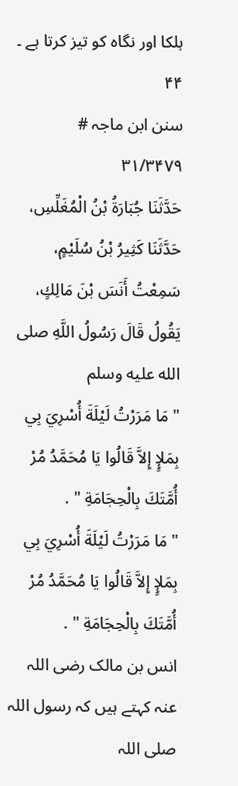ہلکا اور نگاہ کو تیز کرتا ہے ۔
۴۴
سنن ابن ماجہ # ۳۱/۳۴۷۹
حَدَّثَنَا جُبَارَةُ بْنُ الْمُغَلِّسِ، حَدَّثَنَا كَثِيرُ بْنُ سُلَيْمٍ، سَمِعْتُ أَنَسَ بْنَ مَالِكٍ، يَقُولُ قَالَ رَسُولُ اللَّهِ صلى الله عليه وسلم
" مَا مَرَرْتُ لَيْلَةَ أُسْرِيَ بِي بِمَلإٍ إِلاَّ قَالُوا يَا مُحَمَّدُ مُرْ أُمَّتَكَ بِالْحِجَامَةِ " .
" مَا مَرَرْتُ لَيْلَةَ أُسْرِيَ بِي بِمَلإٍ إِلاَّ قَالُوا يَا مُحَمَّدُ مُرْ أُمَّتَكَ بِالْحِجَامَةِ " .
انس بن مالک رضی اللہ عنہ کہتے ہیں کہ رسول اللہ صلی اللہ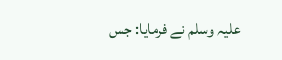علیہ وسلم نے فرمایا: جس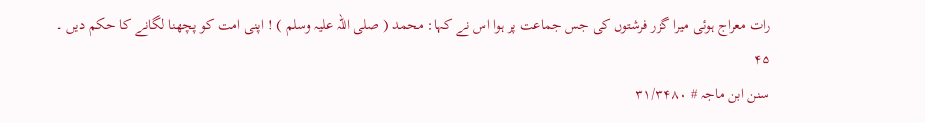رات معراج ہوئی میرا گزر فرشتوں کی جس جماعت پر ہوا اس نے کہا: محمد ( صلی اللہ علیہ وسلم ) ! اپنی امت کو پچھنا لگانے کا حکم دیں ۔
۴۵
سنن ابن ماجہ # ۳۱/۳۴۸۰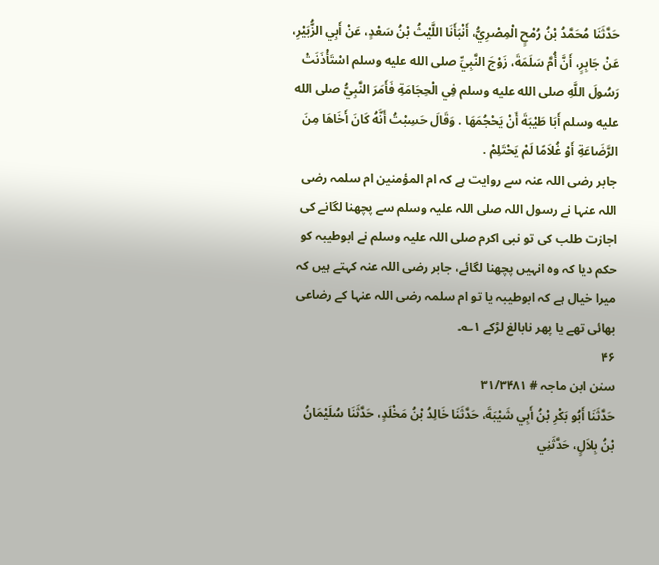حَدَّثَنَا مُحَمَّدُ بْنُ رُمْحٍ الْمِصْرِيُّ، أَنْبَأَنَا اللَّيْثُ بْنُ سَعْدٍ، عَنْ أَبِي الزُّبَيْرِ، عَنْ جَابِرٍ، أَنَّ أُمَّ سَلَمَةَ، زَوْجَ النَّبِيِّ صلى الله عليه وسلم اسْتَأْذَنَتْ رَسُولَ اللَّهِ صلى الله عليه وسلم فِي الْحِجَامَةِ فَأَمَرَ النَّبِيُّ صلى الله عليه وسلم أَبَا طَيْبَةَ أَنْ يَحْجُمَهَا . وَقَالَ حَسِبْتُ أَنَّهُ كَانَ أَخَاهَا مِنَ الرَّضَاعَةِ أَوْ غُلاَمًا لَمْ يَحْتَلِمْ .
جابر رضی اللہ عنہ سے روایت ہے کہ ام المؤمنین ام سلمہ رضی اللہ عنہا نے رسول اللہ صلی اللہ علیہ وسلم سے پچھنا لگانے کی اجازت طلب کی تو نبی اکرم صلی اللہ علیہ وسلم نے ابوطیبہ کو حکم دیا کہ وہ انہیں پچھنا لگائے، جابر رضی اللہ عنہ کہتے ہیں کہ میرا خیال ہے کہ ابوطیبہ یا تو ام سلمہ رضی اللہ عنہا کے رضاعی بھائی تھے یا پھر نابالغ لڑکے ۱؎۔
۴۶
سنن ابن ماجہ # ۳۱/۳۴۸۱
حَدَّثَنَا أَبُو بَكْرِ بْنُ أَبِي شَيْبَةَ، حَدَّثَنَا خَالِدُ بْنُ مَخْلَدٍ، حَدَّثَنَا سُلَيْمَانُ بْنُ بِلاَلٍ، حَدَّثَنِي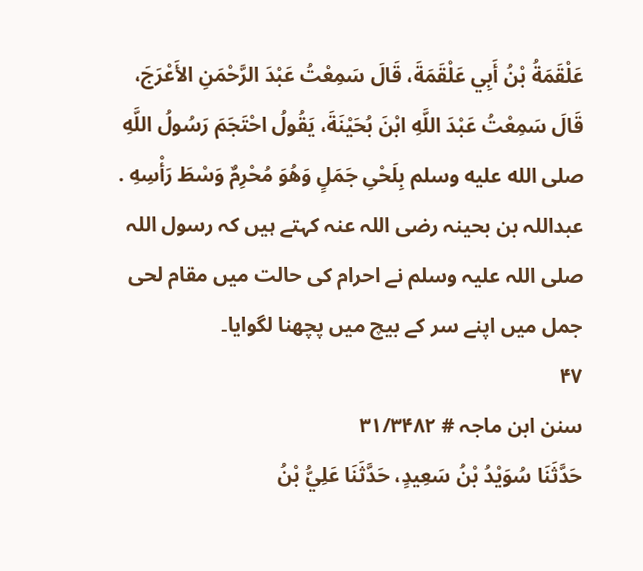عَلْقَمَةُ بْنُ أَبِي عَلْقَمَةَ، قَالَ سَمِعْتُ عَبْدَ الرَّحْمَنِ الأَعْرَجَ، قَالَ سَمِعْتُ عَبْدَ اللَّهِ ابْنَ بُحَيْنَةَ، يَقُولُ احْتَجَمَ رَسُولُ اللَّهِ صلى الله عليه وسلم بِلَحْىِ جَمَلٍ وَهُوَ مُحْرِمٌ وَسْطَ رَأْسِهِ .
عبداللہ بن بحینہ رضی اللہ عنہ کہتے ہیں کہ رسول اللہ صلی اللہ علیہ وسلم نے احرام کی حالت میں مقام لحی جمل میں اپنے سر کے بیچ میں پچھنا لگوایا۔
۴۷
سنن ابن ماجہ # ۳۱/۳۴۸۲
حَدَّثَنَا سُوَيْدُ بْنُ سَعِيدٍ، حَدَّثَنَا عَلِيُّ بْنُ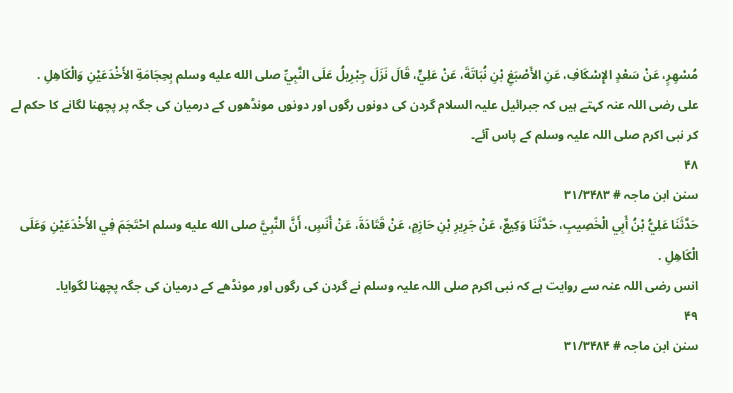مُسْهِرٍ، عَنْ سَعْدٍ الإِسْكَافِ، عَنِ الأَصْبَغِ بْنِ نُبَاتَةَ، عَنْ عَلِيٍّ، قَالَ نَزَلَ جِبْرِيلُ عَلَى النَّبِيِّ صلى الله عليه وسلم بِحِجَامَةِ الأَخْدَعَيْنِ وَالْكَاهِلِ .
علی رضی اللہ عنہ کہتے ہیں کہ جبرائیل علیہ السلام گردن کی دونوں رگوں اور دونوں مونڈھوں کے درمیان کی جگہ پر پچھنا لگانے کا حکم لے کر نبی اکرم صلی اللہ علیہ وسلم کے پاس آئے۔
۴۸
سنن ابن ماجہ # ۳۱/۳۴۸۳
حَدَّثَنَا عَلِيُّ بْنُ أَبِي الْخَصِيبِ، حَدَّثَنَا وَكِيعٌ، عَنْ جَرِيرِ بْنِ حَازِمٍ، عَنْ قَتَادَةَ، عَنْ أَنَسٍ، أَنَّ النَّبِيَّ صلى الله عليه وسلم احْتَجَمَ فِي الأَخْدَعَيْنِ وَعَلَى الْكَاهِلِ .
انس رضی اللہ عنہ سے روایت ہے کہ نبی اکرم صلی اللہ علیہ وسلم نے گردن کی رگوں اور مونڈھے کے درمیان کی جگہ پچھنا لگوایا۔
۴۹
سنن ابن ماجہ # ۳۱/۳۴۸۴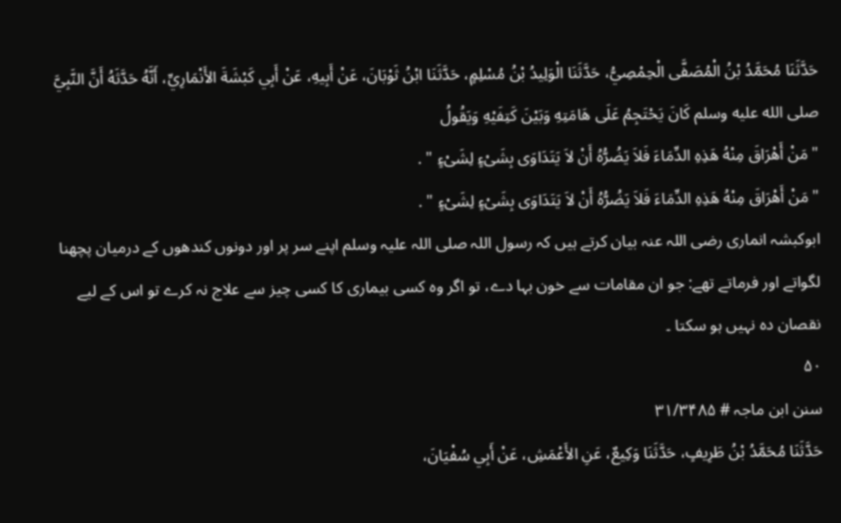حَدَّثَنَا مُحَمَّدُ بْنُ الْمُصَفَّى الْحِمْصِيُّ، حَدَّثَنَا الْوَلِيدُ بْنُ مُسْلِمٍ، حَدَّثَنَا ابْنُ ثَوْبَانَ، عَنْ أَبِيهِ، عَنْ أَبِي كَبْشَةَ الأَنْمَارِيِّ، أَنَّهُ حَدَّثَهُ أَنَّ النَّبِيَّ صلى الله عليه وسلم كَانَ يَحْتَجِمُ عَلَى هَامَتِهِ وَبَيْنَ كَتِفَيْهِ وَيَقُولُ
" مَنْ أَهْرَاقَ مِنْهُ هَذِهِ الدِّمَاءَ فَلاَ يَضُرُّهُ أَنْ لاَ يَتَدَاوَى بِشَىْءٍ لِشَىْءٍ " .
" مَنْ أَهْرَاقَ مِنْهُ هَذِهِ الدِّمَاءَ فَلاَ يَضُرُّهُ أَنْ لاَ يَتَدَاوَى بِشَىْءٍ لِشَىْءٍ " .
ابوکبشہ انماری رضی اللہ عنہ بیان کرتے ہیں کہ رسول اللہ صلی اللہ علیہ وسلم اپنے سر پر اور دونوں کندھوں کے درمیان پچھنا لگواتے اور فرماتے تھے: جو ان مقامات سے خون بہا دے، تو اگر وہ کسی بیماری کا کسی چیز سے علاج نہ کرے تو اس کے لیے نقصان دہ نہیں ہو سکتا ۔
۵۰
سنن ابن ماجہ # ۳۱/۳۴۸۵
حَدَّثَنَا مُحَمَّدُ بْنُ طَرِيفٍ، حَدَّثَنَا وَكِيعٌ، عَنِ الأَعْمَشِ، عَنْ أَبِي سُفْيَانَ،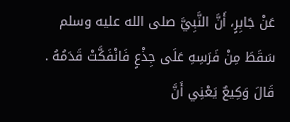عَنْ جَابِرٍ، أَنَّ النَّبِيَّ صلى الله عليه وسلم سَقَطَ مِنْ فَرَسِهِ عَلَى جِذْعٍ فَانْفَكَّتْ قَدَمُهُ . قَالَ وَكِيعٌ يَعْنِي أَنَّ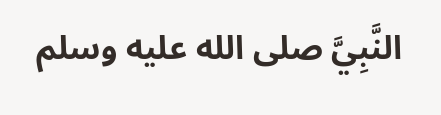النَّبِيَّ صلى الله عليه وسلم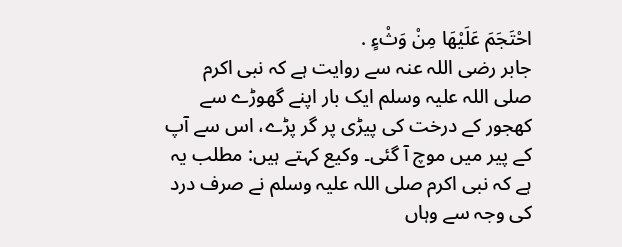احْتَجَمَ عَلَيْهَا مِنْ وَثْءٍ .
جابر رضی اللہ عنہ سے روایت ہے کہ نبی اکرم صلی اللہ علیہ وسلم ایک بار اپنے گھوڑے سے کھجور کے درخت کی پیڑی پر گر پڑے، اس سے آپ کے پیر میں موچ آ گئی۔ وکیع کہتے ہیں: مطلب یہ ہے کہ نبی اکرم صلی اللہ علیہ وسلم نے صرف درد کی وجہ سے وہاں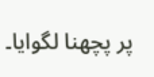پر پچھنا لگوایا۔